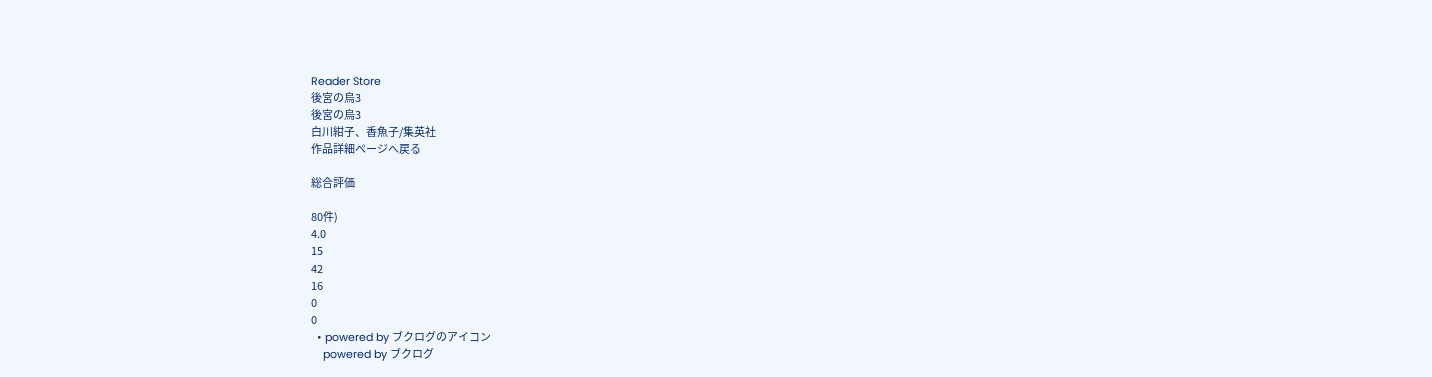Reader Store
後宮の烏3
後宮の烏3
白川紺子、香魚子/集英社
作品詳細ページへ戻る

総合評価

80件)
4.0
15
42
16
0
0
  • powered by ブクログのアイコン
    powered by ブクログ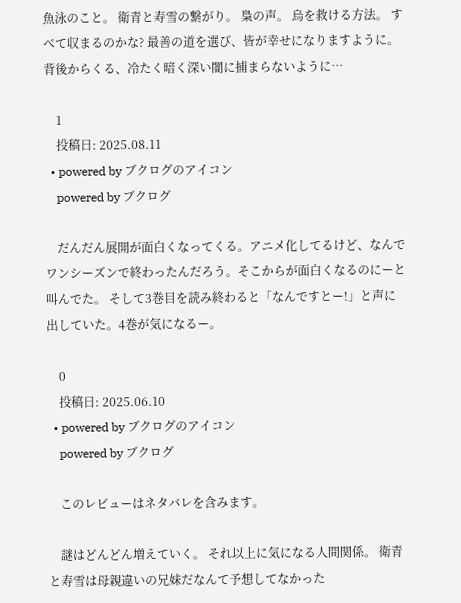魚泳のこと。 衛青と寿雪の繋がり。 梟の声。 烏を救ける方法。 すべて収まるのかな? 最善の道を選び、皆が幸せになりますように。 背後からくる、冷たく暗く深い闇に捕まらないように…

    1
    投稿日: 2025.08.11
  • powered by ブクログのアイコン
    powered by ブクログ

    だんだん展開が面白くなってくる。アニメ化してるけど、なんでワンシーズンで終わったんだろう。そこからが面白くなるのにーと叫んでた。 そして3巻目を読み終わると「なんですとー!」と声に出していた。4巻が気になるー。

    0
    投稿日: 2025.06.10
  • powered by ブクログのアイコン
    powered by ブクログ

    このレビューはネタバレを含みます。

    謎はどんどん増えていく。 それ以上に気になる人間関係。 衛青と寿雪は母親違いの兄妹だなんて予想してなかった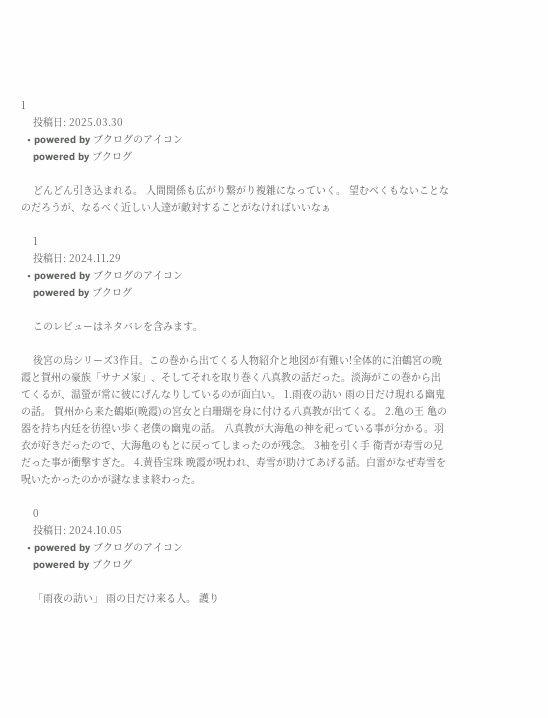1
    投稿日: 2025.03.30
  • powered by ブクログのアイコン
    powered by ブクログ

    どんどん引き込まれる。 人間関係も広がり繋がり複雑になっていく。 望むべくもないことなのだろうが、なるべく近しい人達が敵対することがなければいいなぁ

    1
    投稿日: 2024.11.29
  • powered by ブクログのアイコン
    powered by ブクログ

    このレビューはネタバレを含みます。

    後宮の烏シリーズ3作目。この巻から出てくる人物紹介と地図が有難い!全体的に泊鶴宮の晩霞と賀州の豪族「サナメ家」、そしてそれを取り巻く八真教の話だった。淡海がこの巻から出てくるが、温螢が常に彼にげんなりしているのが面白い。 1.雨夜の訪い 雨の日だけ現れる幽鬼の話。 賀州から来た鶴姫(晩霞)の宮女と白珊瑚を身に付ける八真教が出てくる。 2.亀の王 亀の器を持ち内廷を彷徨い歩く老僕の幽鬼の話。 八真教が大海亀の神を祀っている事が分かる。羽衣が好きだったので、大海亀のもとに戻ってしまったのが残念。 3袖を引く手 衛青が寿雪の兄だった事が衝撃すぎた。 4.黄昏宝珠 晩霞が呪われ、寿雪が助けてあげる話。白雷がなぜ寿雪を呪いたかったのかが謎なまま終わった。

    0
    投稿日: 2024.10.05
  • powered by ブクログのアイコン
    powered by ブクログ

    「雨夜の訪い」 雨の日だけ来る人。 護り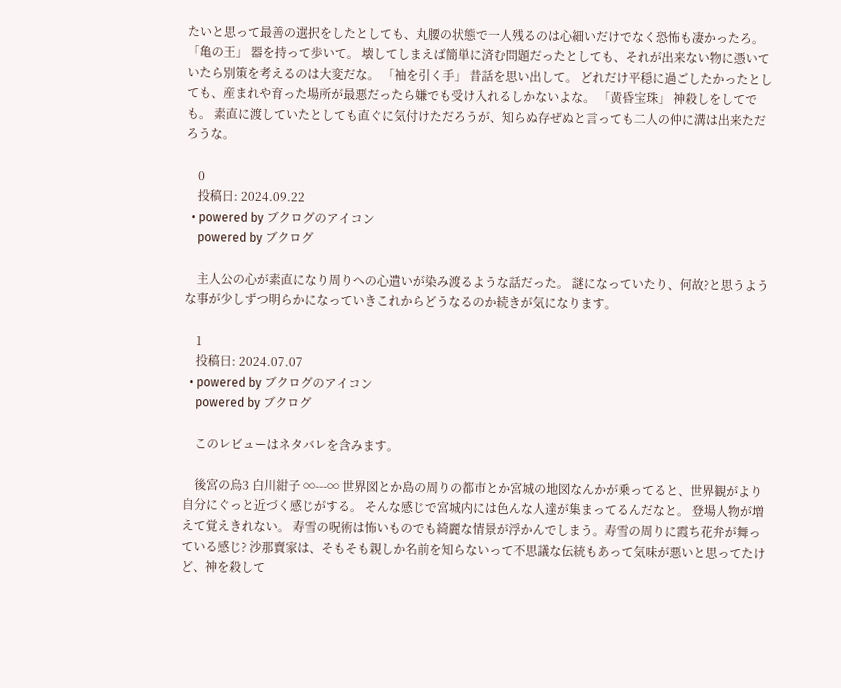たいと思って最善の選択をしたとしても、丸腰の状態で一人残るのは心細いだけでなく恐怖も凄かったろ。 「亀の王」 器を持って歩いて。 壊してしまえば簡単に済む問題だったとしても、それが出来ない物に憑いていたら別策を考えるのは大変だな。 「袖を引く手」 昔話を思い出して。 どれだけ平穏に過ごしたかったとしても、産まれや育った場所が最悪だったら嫌でも受け入れるしかないよな。 「黄昏宝珠」 神殺しをしてでも。 素直に渡していたとしても直ぐに気付けただろうが、知らぬ存ぜぬと言っても二人の仲に溝は出来ただろうな。

    0
    投稿日: 2024.09.22
  • powered by ブクログのアイコン
    powered by ブクログ

    主人公の心が素直になり周りへの心遣いが染み渡るような話だった。 謎になっていたり、何故?と思うような事が少しずつ明らかになっていきこれからどうなるのか続きが気になります。

    1
    投稿日: 2024.07.07
  • powered by ブクログのアイコン
    powered by ブクログ

    このレビューはネタバレを含みます。

    後宮の烏3 白川紺子 ∞---∞ 世界図とか島の周りの都市とか宮城の地図なんかが乗ってると、世界観がより自分にぐっと近づく感じがする。 そんな感じで宮城内には色んな人達が集まってるんだなと。 登場人物が増えて覚えきれない。 寿雪の呪術は怖いものでも綺麗な情景が浮かんでしまう。寿雪の周りに霞ち花弁が舞っている感じ? 沙那賣家は、そもそも親しか名前を知らないって不思議な伝統もあって気味が悪いと思ってたけど、神を殺して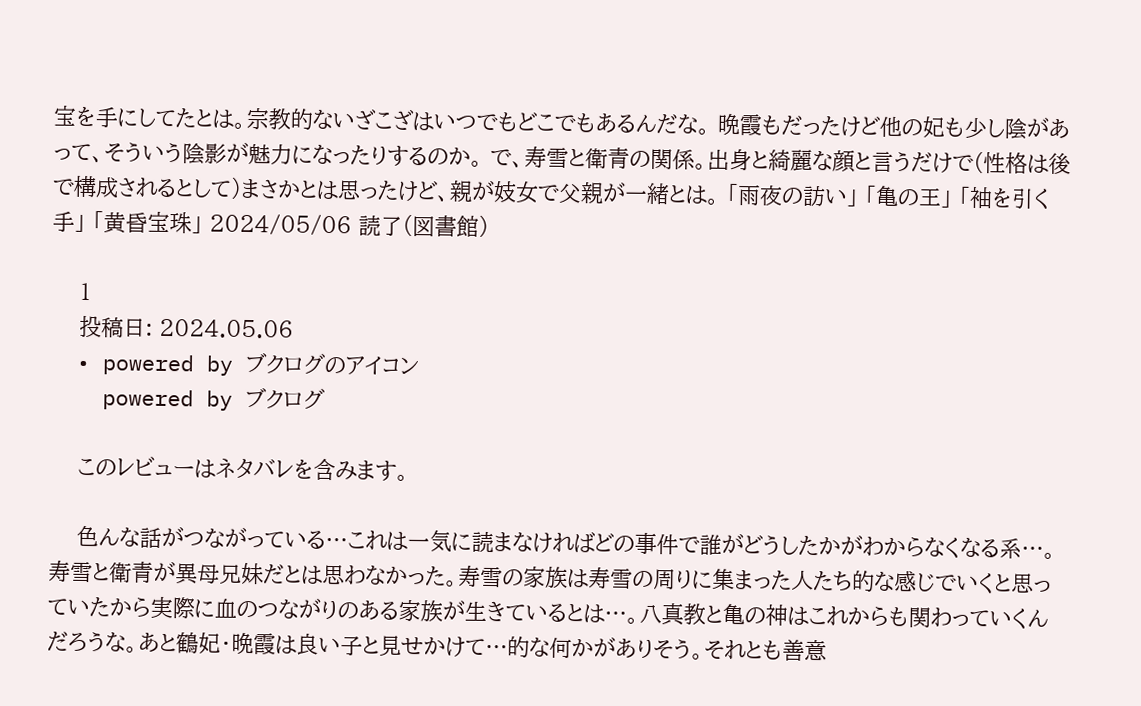宝を手にしてたとは。宗教的ないざこざはいつでもどこでもあるんだな。 晩霞もだったけど他の妃も少し陰があって、そういう陰影が魅力になったりするのか。 で、寿雪と衛青の関係。出身と綺麗な顔と言うだけで(性格は後で構成されるとして)まさかとは思ったけど、親が妓女で父親が一緒とは。 「雨夜の訪い」 「亀の王」 「袖を引く手」 「黄昏宝珠」 2024/05/06 読了(図書館)

    1
    投稿日: 2024.05.06
  • powered by ブクログのアイコン
    powered by ブクログ

    このレビューはネタバレを含みます。

    色んな話がつながっている…これは一気に読まなければどの事件で誰がどうしたかがわからなくなる系…。 寿雪と衛青が異母兄妹だとは思わなかった。寿雪の家族は寿雪の周りに集まった人たち的な感じでいくと思っていたから実際に血のつながりのある家族が生きているとは…。八真教と亀の神はこれからも関わっていくんだろうな。あと鶴妃・晩霞は良い子と見せかけて…的な何かがありそう。それとも善意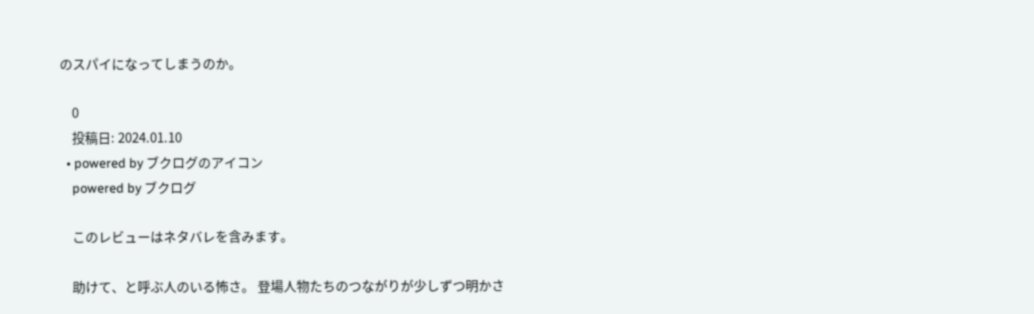のスパイになってしまうのか。

    0
    投稿日: 2024.01.10
  • powered by ブクログのアイコン
    powered by ブクログ

    このレビューはネタバレを含みます。

    助けて、と呼ぶ人のいる怖さ。 登場人物たちのつながりが少しずつ明かさ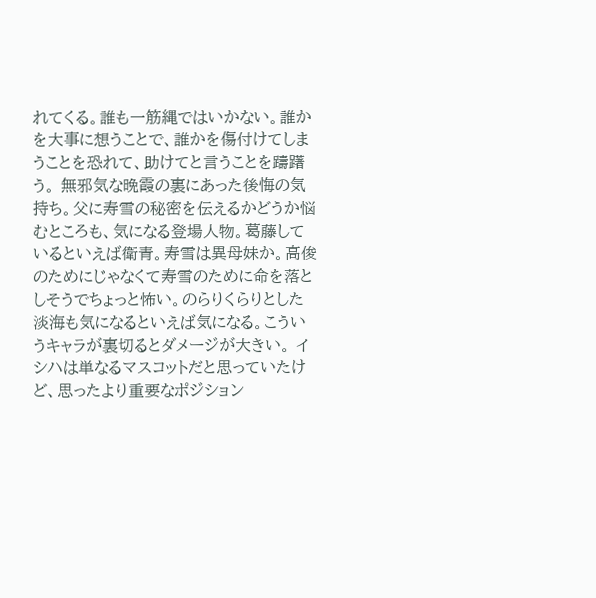れてくる。誰も一筋縄ではいかない。誰かを大事に想うことで、誰かを傷付けてしまうことを恐れて、助けてと言うことを躊躇う。 無邪気な晩霞の裏にあった後悔の気持ち。父に寿雪の秘密を伝えるかどうか悩むところも、気になる登場人物。葛藤しているといえば衛青。寿雪は異母妹か。高俊のためにじゃなくて寿雪のために命を落としそうでちょっと怖い。のらりくらりとした淡海も気になるといえば気になる。こういうキャラが裏切るとダメージが大きい。 イシハは単なるマスコットだと思っていたけど、思ったより重要なポジション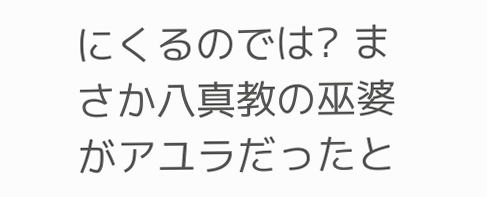にくるのでは? まさか八真教の巫婆がアユラだったと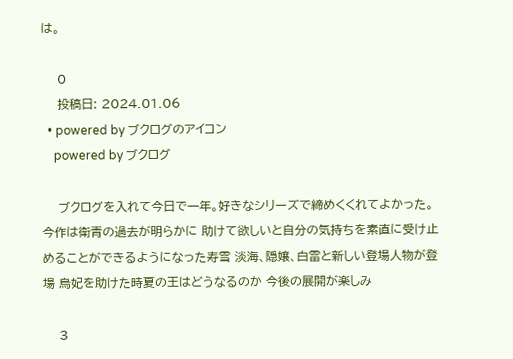は。

    0
    投稿日: 2024.01.06
  • powered by ブクログのアイコン
    powered by ブクログ

    ブクログを入れて今日で一年。好きなシリーズで締めくくれてよかった。 今作は衛青の過去が明らかに 助けて欲しいと自分の気持ちを素直に受け止めることができるようになった寿雪 淡海、隠嬢、白雷と新しい登場人物が登場 烏妃を助けた時夏の王はどうなるのか 今後の展開が楽しみ

    3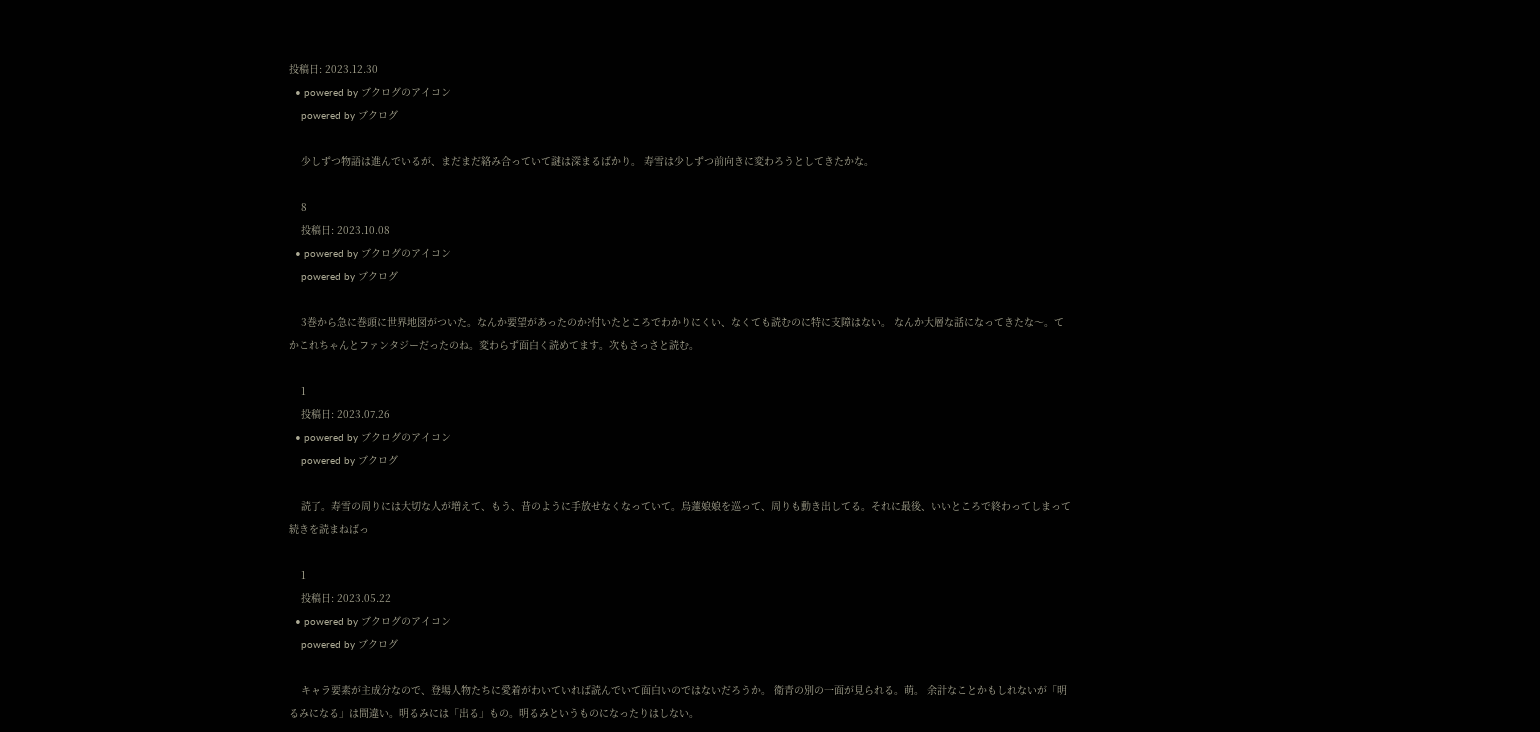投稿日: 2023.12.30
  • powered by ブクログのアイコン
    powered by ブクログ

    少しずつ物語は進んでいるが、まだまだ絡み合っていて謎は深まるばかり。 寿雪は少しずつ前向きに変わろうとしてきたかな。

    8
    投稿日: 2023.10.08
  • powered by ブクログのアイコン
    powered by ブクログ

    3巻から急に巻頭に世界地図がついた。なんか要望があったのか?付いたところでわかりにくい、なくても読むのに特に支障はない。 なんか大層な話になってきたな〜。てかこれちゃんとファンタジーだったのね。変わらず面白く読めてます。次もさっさと読む。

    1
    投稿日: 2023.07.26
  • powered by ブクログのアイコン
    powered by ブクログ

    読了。寿雪の周りには大切な人が増えて、もう、昔のように手放せなくなっていて。烏蓮娘娘を巡って、周りも動き出してる。それに最後、いいところで終わってしまって続きを読まねばっ

    1
    投稿日: 2023.05.22
  • powered by ブクログのアイコン
    powered by ブクログ

    キャラ要素が主成分なので、登場人物たちに愛着がわいていれば読んでいて面白いのではないだろうか。 衛青の別の一面が見られる。萌。 余計なことかもしれないが「明るみになる」は間違い。明るみには「出る」もの。明るみというものになったりはしない。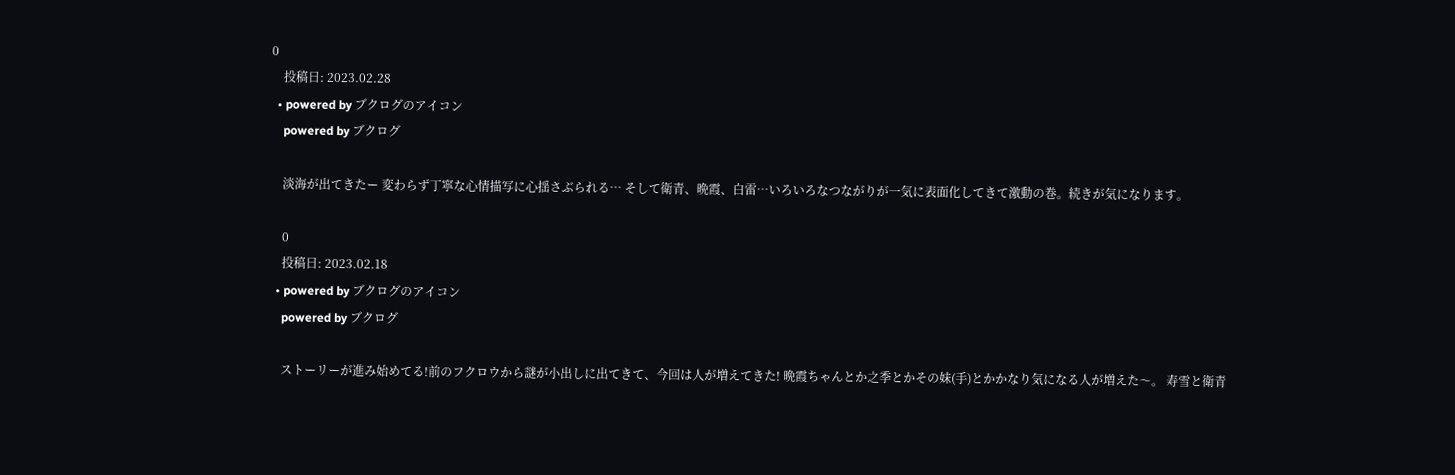0
    投稿日: 2023.02.28
  • powered by ブクログのアイコン
    powered by ブクログ

    淡海が出てきたー 変わらず丁寧な心情描写に心揺さぶられる… そして衛青、晩霞、白雷…いろいろなつながりが一気に表面化してきて激動の巻。続きが気になります。

    0
    投稿日: 2023.02.18
  • powered by ブクログのアイコン
    powered by ブクログ

    ストーリーが進み始めてる!前のフクロウから謎が小出しに出てきて、今回は人が増えてきた! 晩霞ちゃんとか之季とかその妹(手)とかかなり気になる人が増えた〜。 寿雪と衛青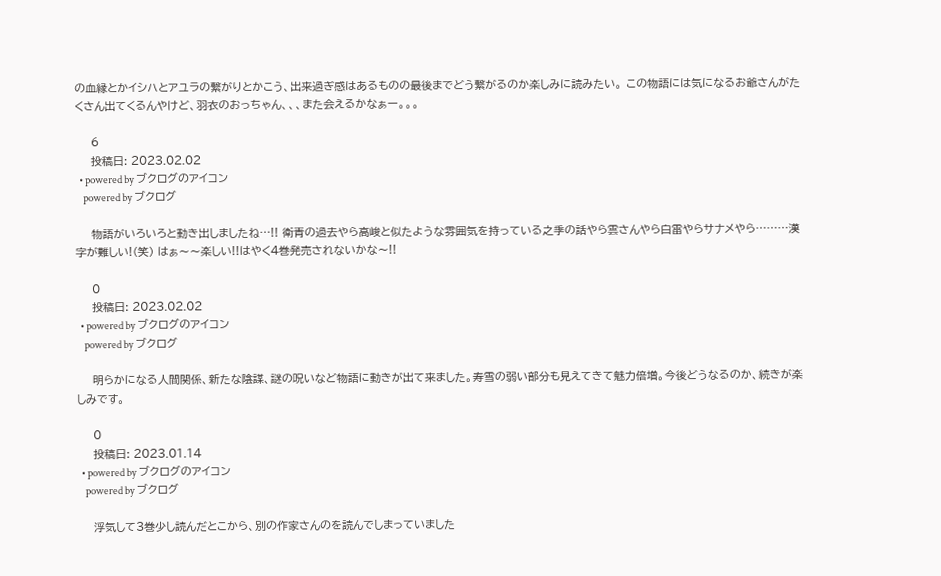の血縁とかイシハとアユラの繋がりとかこう、出来過ぎ感はあるものの最後までどう繋がるのか楽しみに読みたい。 この物語には気になるお爺さんがたくさん出てくるんやけど、羽衣のおっちゃん、、、また会えるかなぁー。。。

    6
    投稿日: 2023.02.02
  • powered by ブクログのアイコン
    powered by ブクログ

    物語がいろいろと動き出しましたね…!! 衛青の過去やら高峻と似たような雰囲気を持っている之季の話やら雲さんやら白雷やらサナメやら………漢字が難しい!(笑) はぁ〜〜楽しい!!はやく4巻発売されないかな〜!!

    0
    投稿日: 2023.02.02
  • powered by ブクログのアイコン
    powered by ブクログ

    明らかになる人間関係、新たな陰謀、謎の呪いなど物語に動きが出て来ました。寿雪の弱い部分も見えてきて魅力倍増。今後どうなるのか、続きが楽しみです。

    0
    投稿日: 2023.01.14
  • powered by ブクログのアイコン
    powered by ブクログ

    浮気して3巻少し読んだとこから、別の作家さんのを読んでしまっていました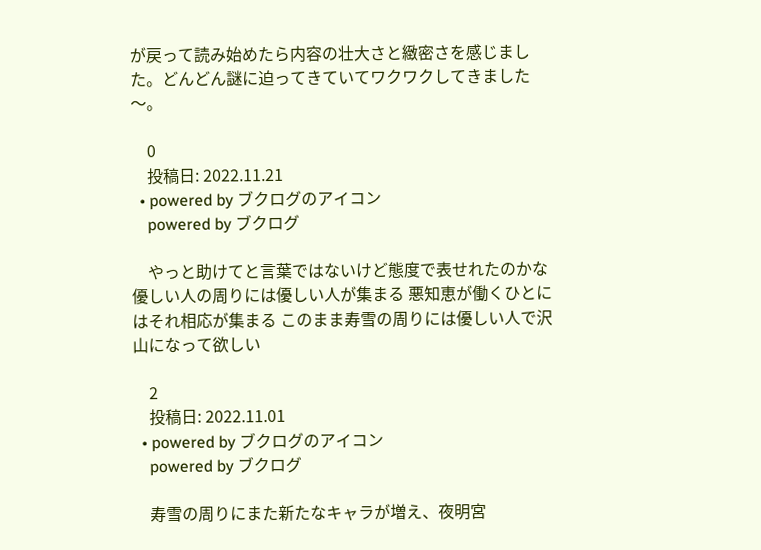が戻って読み始めたら内容の壮大さと緻密さを感じました。どんどん謎に迫ってきていてワクワクしてきました〜。

    0
    投稿日: 2022.11.21
  • powered by ブクログのアイコン
    powered by ブクログ

    やっと助けてと言葉ではないけど態度で表せれたのかな 優しい人の周りには優しい人が集まる 悪知恵が働くひとにはそれ相応が集まる このまま寿雪の周りには優しい人で沢山になって欲しい

    2
    投稿日: 2022.11.01
  • powered by ブクログのアイコン
    powered by ブクログ

    寿雪の周りにまた新たなキャラが増え、夜明宮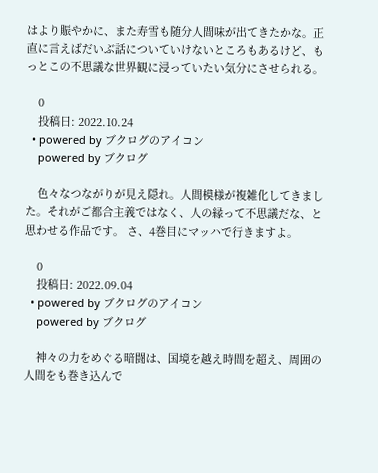はより賑やかに、また寿雪も随分人間味が出てきたかな。正直に言えばだいぶ話についていけないところもあるけど、もっとこの不思議な世界観に浸っていたい気分にさせられる。

    0
    投稿日: 2022.10.24
  • powered by ブクログのアイコン
    powered by ブクログ

    色々なつながりが見え隠れ。人間模様が複雑化してきました。それがご都合主義ではなく、人の縁って不思議だな、と思わせる作品です。 さ、4巻目にマッハで行きますよ。

    0
    投稿日: 2022.09.04
  • powered by ブクログのアイコン
    powered by ブクログ

    神々の力をめぐる暗闘は、国境を越え時間を超え、周囲の人間をも巻き込んで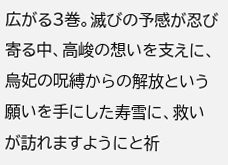広がる3巻。滅びの予感が忍び寄る中、高峻の想いを支えに、烏妃の呪縛からの解放という願いを手にした寿雪に、救いが訪れますようにと祈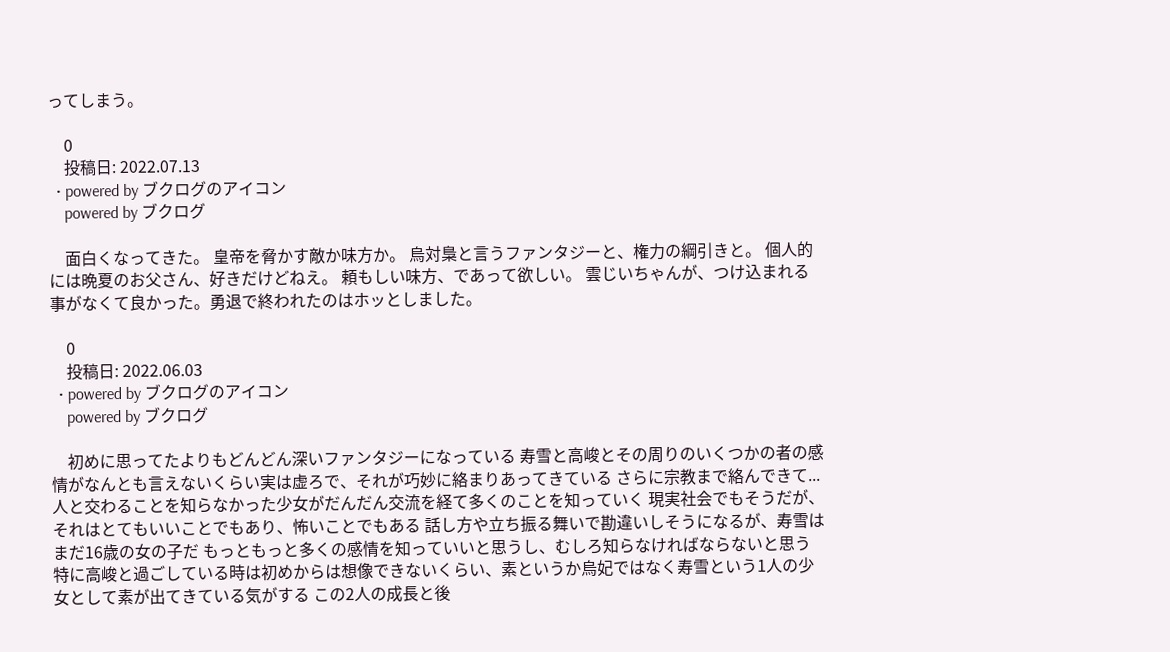ってしまう。

    0
    投稿日: 2022.07.13
  • powered by ブクログのアイコン
    powered by ブクログ

    面白くなってきた。 皇帝を脅かす敵か味方か。 烏対梟と言うファンタジーと、権力の綱引きと。 個人的には晩夏のお父さん、好きだけどねえ。 頼もしい味方、であって欲しい。 雲じいちゃんが、つけ込まれる事がなくて良かった。勇退で終われたのはホッとしました。

    0
    投稿日: 2022.06.03
  • powered by ブクログのアイコン
    powered by ブクログ

    初めに思ってたよりもどんどん深いファンタジーになっている 寿雪と高峻とその周りのいくつかの者の感情がなんとも言えないくらい実は虚ろで、それが巧妙に絡まりあってきている さらに宗教まで絡んできて... 人と交わることを知らなかった少女がだんだん交流を経て多くのことを知っていく 現実社会でもそうだが、それはとてもいいことでもあり、怖いことでもある 話し方や立ち振る舞いで勘違いしそうになるが、寿雪はまだ16歳の女の子だ もっともっと多くの感情を知っていいと思うし、むしろ知らなければならないと思う 特に高峻と過ごしている時は初めからは想像できないくらい、素というか烏妃ではなく寿雪という1人の少女として素が出てきている気がする この2人の成長と後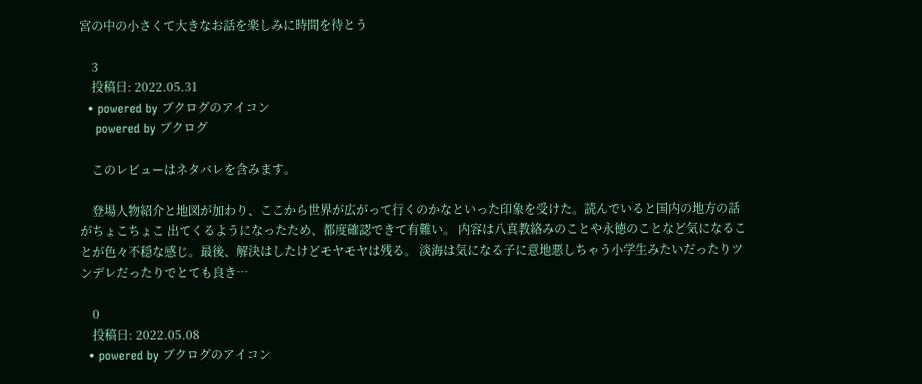宮の中の小さくて大きなお話を楽しみに時間を待とう

    3
    投稿日: 2022.05.31
  • powered by ブクログのアイコン
    powered by ブクログ

    このレビューはネタバレを含みます。

    登場人物紹介と地図が加わり、ここから世界が広がって行くのかなといった印象を受けた。読んでいると国内の地方の話がちょこちょこ 出てくるようになったため、都度確認できて有難い。 内容は八真教絡みのことや永徳のことなど気になることが色々不穏な感じ。最後、解決はしたけどモヤモヤは残る。 淡海は気になる子に意地悪しちゃう小学生みたいだったりツンデレだったりでとても良き…

    0
    投稿日: 2022.05.08
  • powered by ブクログのアイコン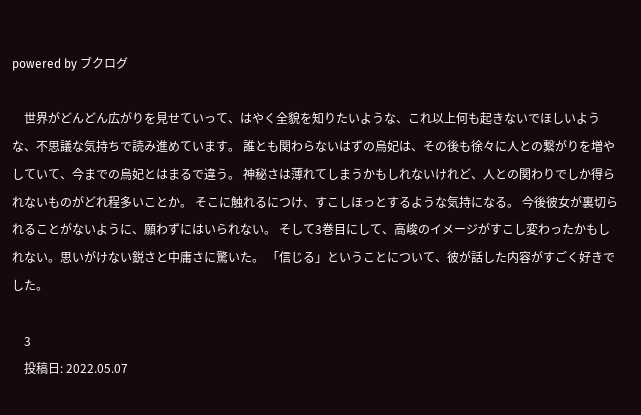powered by ブクログ

    世界がどんどん広がりを見せていって、はやく全貌を知りたいような、これ以上何も起きないでほしいような、不思議な気持ちで読み進めています。 誰とも関わらないはずの烏妃は、その後も徐々に人との繋がりを増やしていて、今までの烏妃とはまるで違う。 神秘さは薄れてしまうかもしれないけれど、人との関わりでしか得られないものがどれ程多いことか。 そこに触れるにつけ、すこしほっとするような気持になる。 今後彼女が裏切られることがないように、願わずにはいられない。 そして3巻目にして、高峻のイメージがすこし変わったかもしれない。思いがけない鋭さと中庸さに驚いた。 「信じる」ということについて、彼が話した内容がすごく好きでした。

    3
    投稿日: 2022.05.07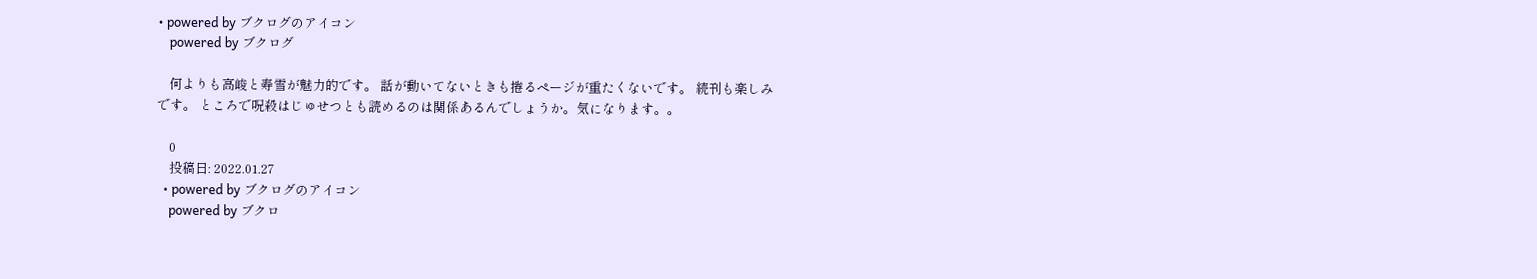• powered by ブクログのアイコン
    powered by ブクログ

    何よりも高峻と寿雪が魅力的です。 話が動いてないときも捲るページが重たくないです。 続刊も楽しみです。 ところで呪殺はじゅせつとも読めるのは関係あるんでしょうか。気になります。。

    0
    投稿日: 2022.01.27
  • powered by ブクログのアイコン
    powered by ブクロ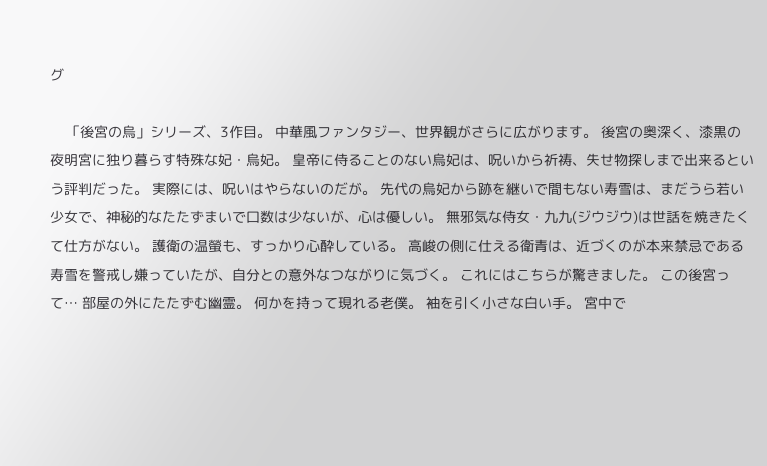グ

    「後宮の烏」シリーズ、3作目。 中華風ファンタジー、世界観がさらに広がります。 後宮の奥深く、漆黒の夜明宮に独り暮らす特殊な妃・烏妃。 皇帝に侍ることのない烏妃は、呪いから祈祷、失せ物探しまで出来るという評判だった。 実際には、呪いはやらないのだが。 先代の烏妃から跡を継いで間もない寿雪は、まだうら若い少女で、神秘的なたたずまいで口数は少ないが、心は優しい。 無邪気な侍女・九九(ジウジウ)は世話を焼きたくて仕方がない。 護衛の温螢も、すっかり心酔している。 高峻の側に仕える衛青は、近づくのが本来禁忌である寿雪を警戒し嫌っていたが、自分との意外なつながりに気づく。 これにはこちらが驚きました。 この後宮って… 部屋の外にたたずむ幽霊。 何かを持って現れる老僕。 袖を引く小さな白い手。 宮中で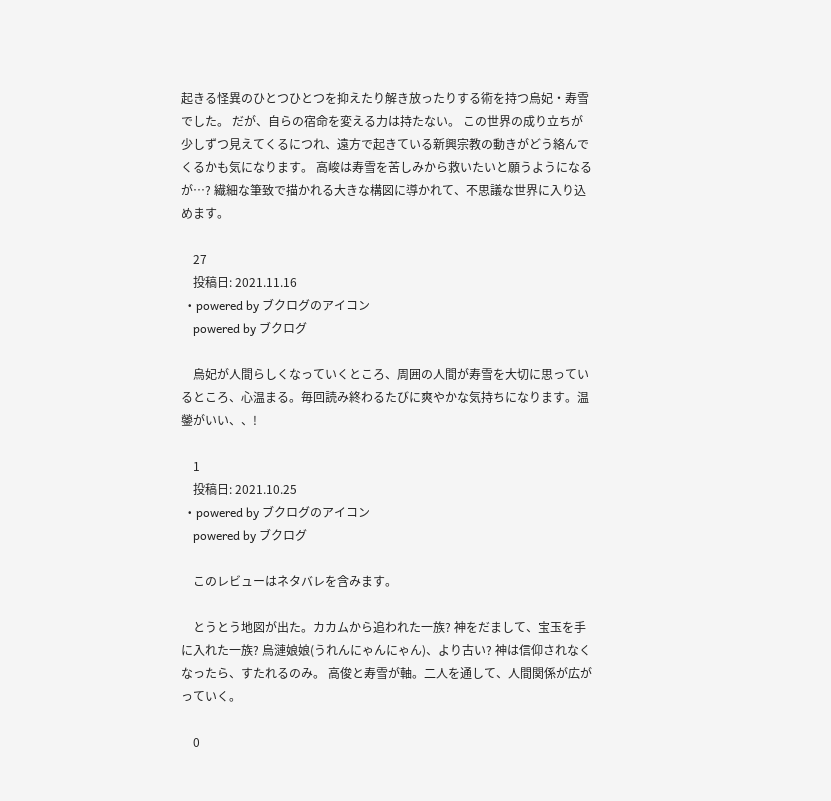起きる怪異のひとつひとつを抑えたり解き放ったりする術を持つ烏妃・寿雪でした。 だが、自らの宿命を変える力は持たない。 この世界の成り立ちが少しずつ見えてくるにつれ、遠方で起きている新興宗教の動きがどう絡んでくるかも気になります。 高峻は寿雪を苦しみから救いたいと願うようになるが…? 繊細な筆致で描かれる大きな構図に導かれて、不思議な世界に入り込めます。

    27
    投稿日: 2021.11.16
  • powered by ブクログのアイコン
    powered by ブクログ

    烏妃が人間らしくなっていくところ、周囲の人間が寿雪を大切に思っているところ、心温まる。毎回読み終わるたびに爽やかな気持ちになります。温鎣がいい、、!

    1
    投稿日: 2021.10.25
  • powered by ブクログのアイコン
    powered by ブクログ

    このレビューはネタバレを含みます。

    とうとう地図が出た。カカムから追われた一族? 神をだまして、宝玉を手に入れた一族? 烏漣娘娘(うれんにゃんにゃん)、より古い? 神は信仰されなくなったら、すたれるのみ。 高俊と寿雪が軸。二人を通して、人間関係が広がっていく。

    0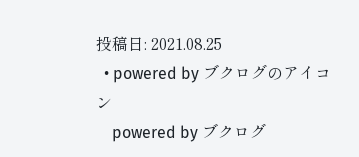投稿日: 2021.08.25
  • powered by ブクログのアイコン
    powered by ブクログ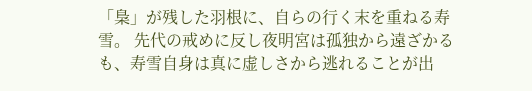「梟」が残した羽根に、自らの行く末を重ねる寿雪。 先代の戒めに反し夜明宮は孤独から遠ざかるも、寿雪自身は真に虚しさから逃れることが出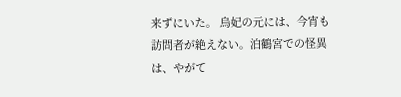来ずにいた。 烏妃の元には、今宵も訪問者が絶えない。泊鶴宮での怪異は、やがて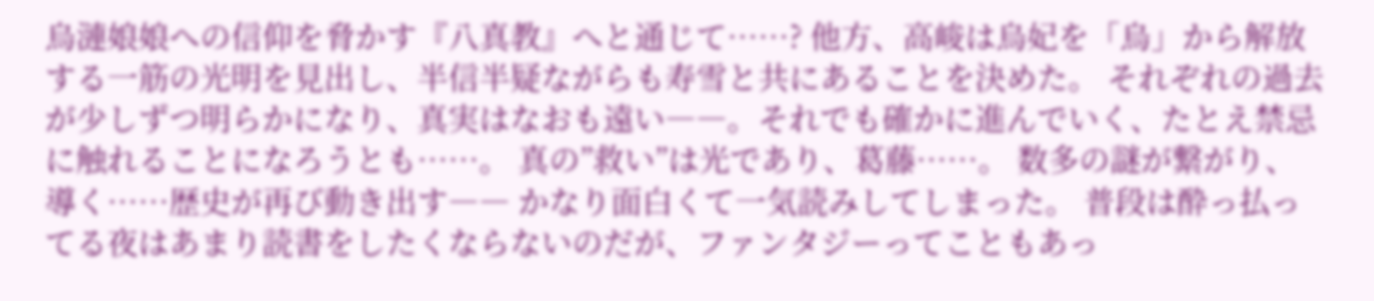烏漣娘娘への信仰を脅かす『八真教』へと通じて……? 他方、高峻は烏妃を「烏」から解放する一筋の光明を見出し、半信半疑ながらも寿雪と共にあることを決めた。 それぞれの過去が少しずつ明らかになり、真実はなおも遠い――。それでも確かに進んでいく、たとえ禁忌に触れることになろうとも……。 真の”救い”は光であり、葛藤……。 数多の謎が繋がり、導く……歴史が再び動き出す―― かなり面白くて一気読みしてしまった。 普段は酔っ払ってる夜はあまり読書をしたくならないのだが、ファンタジーってこともあっ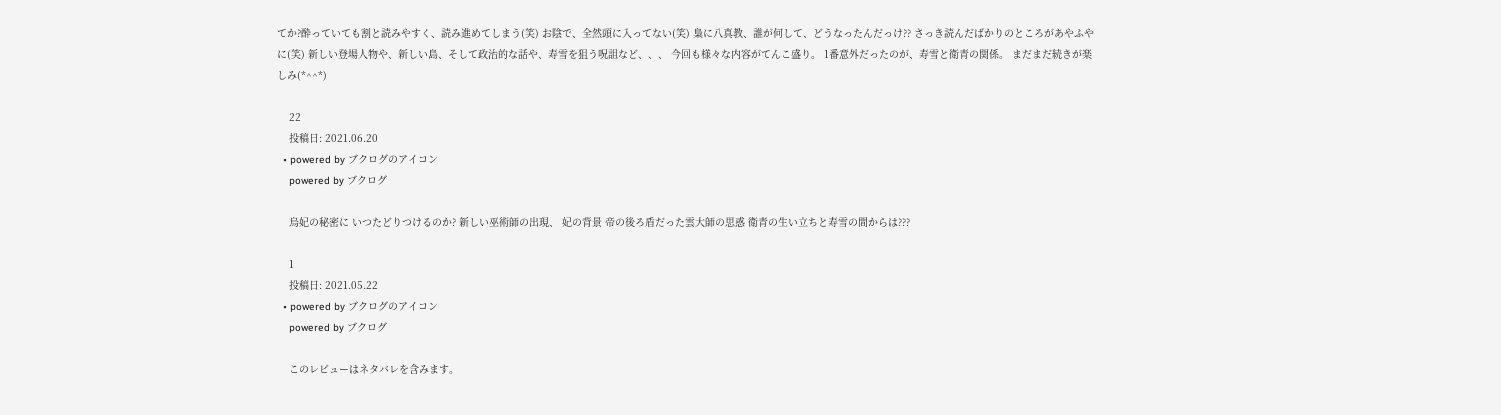てか?酔っていても割と読みやすく、読み進めてしまう(笑) お陰で、全然頭に入ってない(笑) 梟に八真教、誰が何して、どうなったんだっけ?? さっき読んだばかりのところがあやふやに(笑) 新しい登場人物や、新しい島、そして政治的な話や、寿雪を狙う呪詛など、、、 今回も様々な内容がてんこ盛り。 1番意外だったのが、寿雪と衛青の関係。 まだまだ続きが楽しみ(*^^*)

    22
    投稿日: 2021.06.20
  • powered by ブクログのアイコン
    powered by ブクログ

    烏妃の秘密に いつたどりつけるのか? 新しい巫術師の出現、 妃の背景 帝の後ろ盾だった雲大師の思惑 衛青の生い立ちと寿雪の間からは???

    1
    投稿日: 2021.05.22
  • powered by ブクログのアイコン
    powered by ブクログ

    このレビューはネタバレを含みます。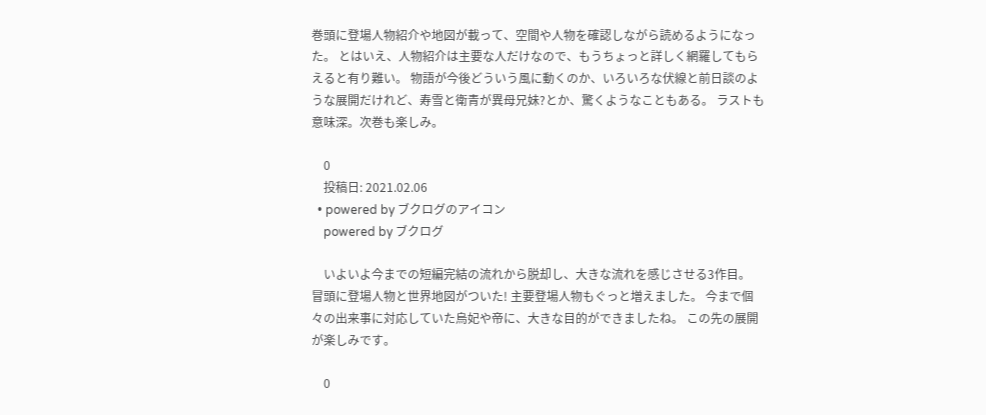巻頭に登場人物紹介や地図が載って、空間や人物を確認しながら読めるようになった。 とはいえ、人物紹介は主要な人だけなので、もうちょっと詳しく網羅してもらえると有り難い。 物語が今後どういう風に動くのか、いろいろな伏線と前日談のような展開だけれど、寿雪と衛青が異母兄妹?とか、驚くようなこともある。 ラストも意味深。次巻も楽しみ。

    0
    投稿日: 2021.02.06
  • powered by ブクログのアイコン
    powered by ブクログ

    いよいよ今までの短編完結の流れから脱却し、大きな流れを感じさせる3作目。 冒頭に登場人物と世界地図がついた! 主要登場人物もぐっと増えました。 今まで個々の出来事に対応していた烏妃や帝に、大きな目的ができましたね。 この先の展開が楽しみです。

    0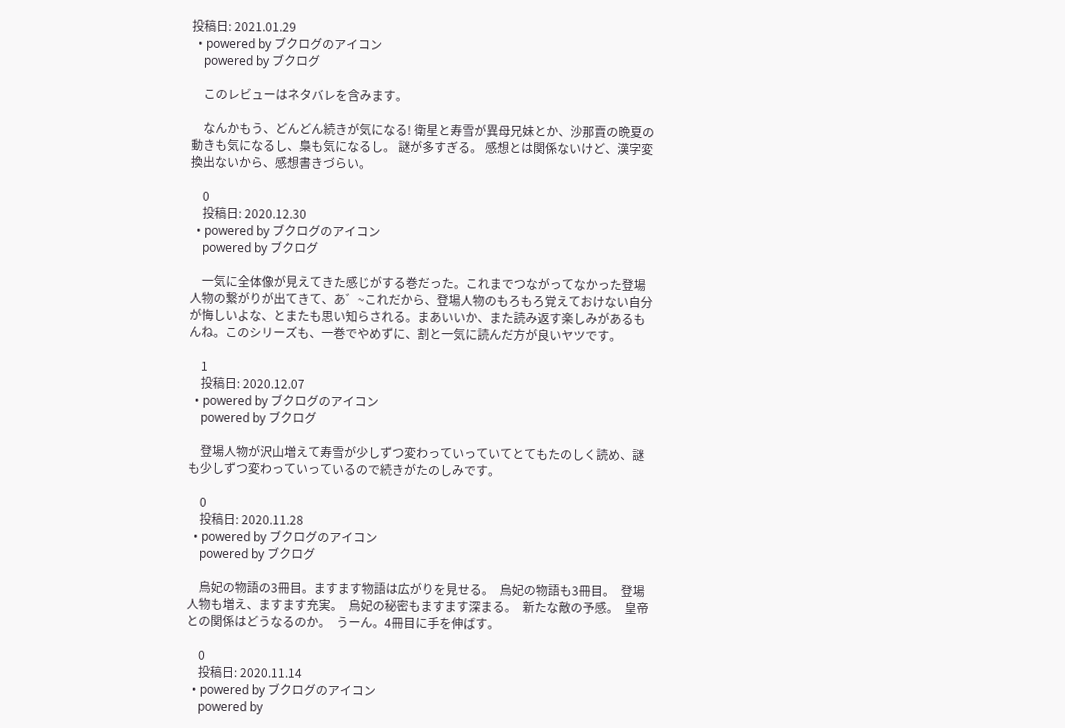投稿日: 2021.01.29
  • powered by ブクログのアイコン
    powered by ブクログ

    このレビューはネタバレを含みます。

    なんかもう、どんどん続きが気になる! 衛星と寿雪が異母兄妹とか、沙那賣の晩夏の動きも気になるし、梟も気になるし。 謎が多すぎる。 感想とは関係ないけど、漢字変換出ないから、感想書きづらい。

    0
    投稿日: 2020.12.30
  • powered by ブクログのアイコン
    powered by ブクログ

    一気に全体像が見えてきた感じがする巻だった。これまでつながってなかった登場人物の繋がりが出てきて、あ゛~これだから、登場人物のもろもろ覚えておけない自分が悔しいよな、とまたも思い知らされる。まあいいか、また読み返す楽しみがあるもんね。このシリーズも、一巻でやめずに、割と一気に読んだ方が良いヤツです。

    1
    投稿日: 2020.12.07
  • powered by ブクログのアイコン
    powered by ブクログ

    登場人物が沢山増えて寿雪が少しずつ変わっていっていてとてもたのしく読め、謎も少しずつ変わっていっているので続きがたのしみです。

    0
    投稿日: 2020.11.28
  • powered by ブクログのアイコン
    powered by ブクログ

    烏妃の物語の3冊目。ますます物語は広がりを見せる。  烏妃の物語も3冊目。  登場人物も増え、ますます充実。  烏妃の秘密もますます深まる。  新たな敵の予感。  皇帝との関係はどうなるのか。  うーん。4冊目に手を伸ばす。

    0
    投稿日: 2020.11.14
  • powered by ブクログのアイコン
    powered by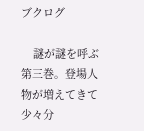ブクログ

    謎が謎を呼ぶ第三巻。登場人物が増えてきて少々分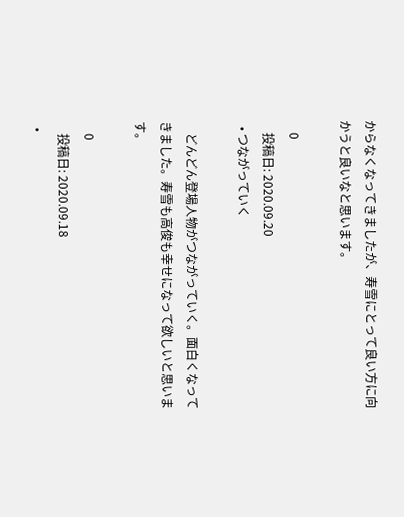からなくなってきましたが、寿雪にとって良い方に向かうと良いなと思います。

    0
    投稿日: 2020.09.20
  • つながっていく

    どんどん登場人物がつながっていく。面白くなってきました。寿雪も高俊も幸せになって欲しいと思います。

    0
    投稿日: 2020.09.18
  •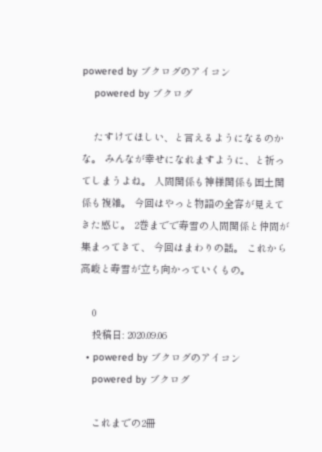powered by ブクログのアイコン
    powered by ブクログ

    たすけてほしい、と言えるようになるのかな。 みんなが幸せになれますように、と祈ってしまうよね。 人間関係も神様関係も国土関係も複雑。 今回はやっと物語の全容が見えてきた感じ。 2巻までで寿雪の人間関係と仲間が集まってきて、 今回はまわりの話。 これから高峻と寿雪が立ち向かっていくもの。

    0
    投稿日: 2020.09.06
  • powered by ブクログのアイコン
    powered by ブクログ

    これまでの2冊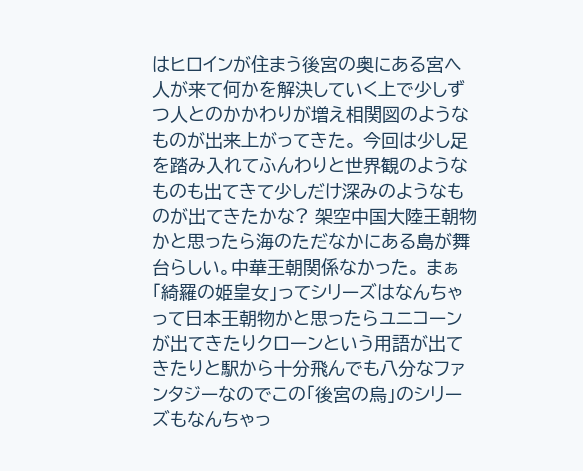はヒロインが住まう後宮の奥にある宮へ人が来て何かを解決していく上で少しずつ人とのかかわりが増え相関図のようなものが出来上がってきた。 今回は少し足を踏み入れてふんわりと世界観のようなものも出てきて少しだけ深みのようなものが出てきたかな? 架空中国大陸王朝物かと思ったら海のただなかにある島が舞台らしい。中華王朝関係なかった。 まぁ「綺羅の姫皇女」ってシリーズはなんちゃって日本王朝物かと思ったらユニコーンが出てきたりクローンという用語が出てきたりと駅から十分飛んでも八分なファンタジーなのでこの「後宮の烏」のシリーズもなんちゃっ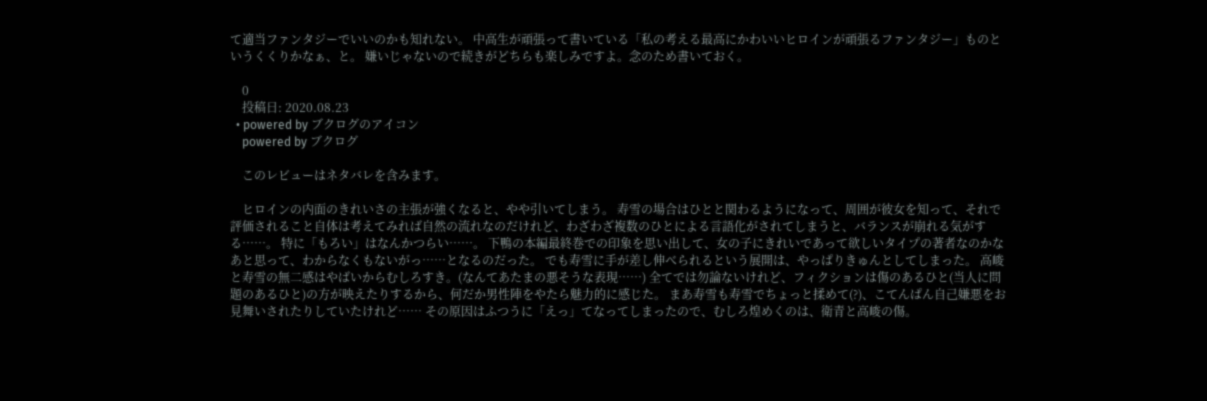て適当ファンタジーでいいのかも知れない。 中高生が頑張って書いている「私の考える最高にかわいいヒロインが頑張るファンタジー」ものというくくりかなぁ、と。 嫌いじゃないので続きがどちらも楽しみですよ。念のため書いておく。

    0
    投稿日: 2020.08.23
  • powered by ブクログのアイコン
    powered by ブクログ

    このレビューはネタバレを含みます。

    ヒロインの内面のきれいさの主張が強くなると、やや引いてしまう。 寿雪の場合はひとと関わるようになって、周囲が彼女を知って、それで評価されること自体は考えてみれば自然の流れなのだけれど、わざわざ複数のひとによる言語化がされてしまうと、バランスが崩れる気がする……。 特に「もろい」はなんかつらい……。 下鴨の本編最終巻での印象を思い出して、女の子にきれいであって欲しいタイプの著者なのかなあと思って、わからなくもないがっ……となるのだった。 でも寿雪に手が差し伸べられるという展開は、やっぱりきゅんとしてしまった。 高峻と寿雪の無二感はやばいからむしろすき。(なんてあたまの悪そうな表現……) 全てでは勿論ないけれど、フィクションは傷のあるひと(当人に問題のあるひと)の方が映えたりするから、何だか男性陣をやたら魅力的に感じた。 まあ寿雪も寿雪でちょっと揉めて(?)、こてんぱん自己嫌悪をお見舞いされたりしていたけれど…… その原因はふつうに「えっ」てなってしまったので、むしろ煌めくのは、衛青と高峻の傷。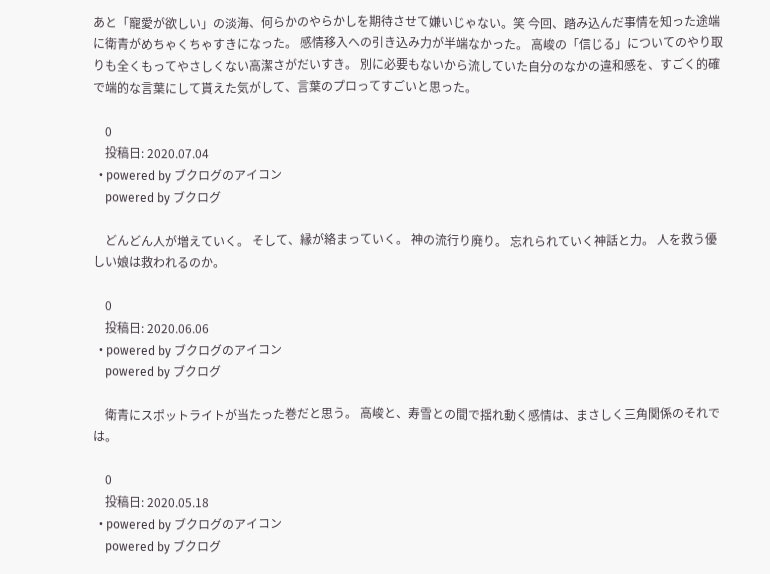あと「寵愛が欲しい」の淡海、何らかのやらかしを期待させて嫌いじゃない。笑 今回、踏み込んだ事情を知った途端に衛青がめちゃくちゃすきになった。 感情移入への引き込み力が半端なかった。 高峻の「信じる」についてのやり取りも全くもってやさしくない高潔さがだいすき。 別に必要もないから流していた自分のなかの違和感を、すごく的確で端的な言葉にして貰えた気がして、言葉のプロってすごいと思った。

    0
    投稿日: 2020.07.04
  • powered by ブクログのアイコン
    powered by ブクログ

    どんどん人が増えていく。 そして、縁が絡まっていく。 神の流行り廃り。 忘れられていく神話と力。 人を救う優しい娘は救われるのか。

    0
    投稿日: 2020.06.06
  • powered by ブクログのアイコン
    powered by ブクログ

    衛青にスポットライトが当たった巻だと思う。 高峻と、寿雪との間で揺れ動く感情は、まさしく三角関係のそれでは。

    0
    投稿日: 2020.05.18
  • powered by ブクログのアイコン
    powered by ブクログ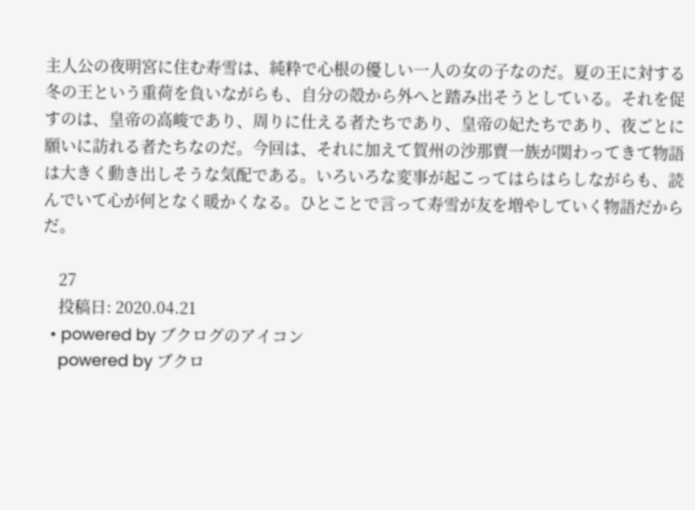主人公の夜明宮に住む寿雪は、純粋で心根の優しい一人の女の子なのだ。夏の王に対する冬の王という重荷を負いながらも、自分の殻から外へと踏み出そうとしている。それを促すのは、皇帝の高峻であり、周りに仕える者たちであり、皇帝の妃たちであり、夜ごとに願いに訪れる者たちなのだ。今回は、それに加えて賀州の沙那賣一族が関わってきて物語は大きく動き出しそうな気配である。いろいろな変事が起こってはらはらしながらも、読んでいて心が何となく暖かくなる。ひとことで言って寿雪が友を増やしていく物語だからだ。

    27
    投稿日: 2020.04.21
  • powered by ブクログのアイコン
    powered by ブクロ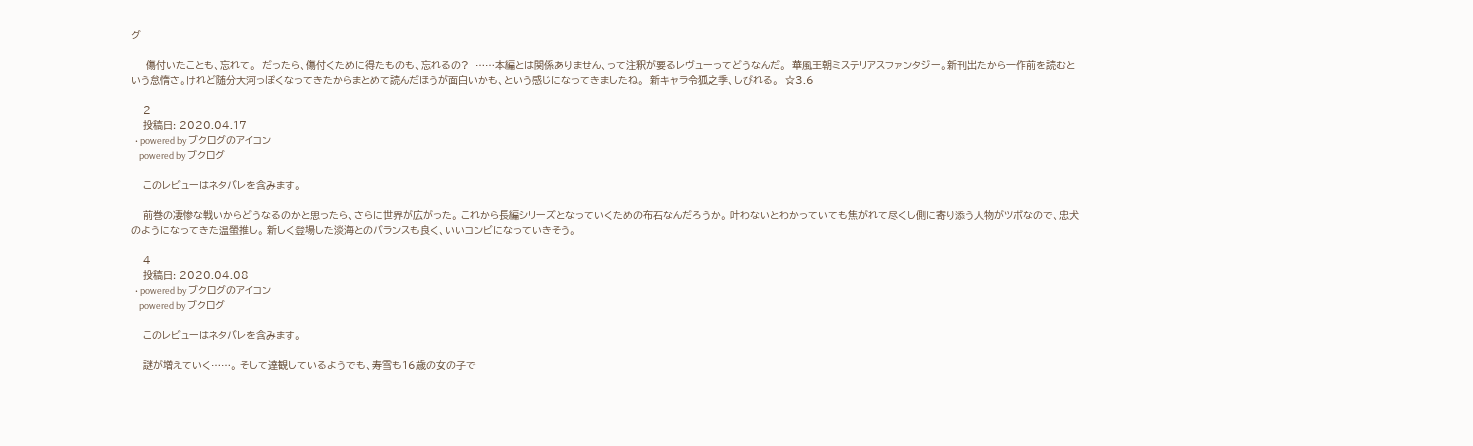グ

     傷付いたことも、忘れて。  だったら、傷付くために得たものも、忘れるの?  ……本編とは関係ありません、って注釈が要るレヴューってどうなんだ。  華風王朝ミステリアスファンタジー。新刊出たから一作前を読むという怠惰さ。けれど随分大河っぽくなってきたからまとめて読んだほうが面白いかも、という感じになってきましたね。  新キャラ令狐之季、しびれる。  ☆3.6

    2
    投稿日: 2020.04.17
  • powered by ブクログのアイコン
    powered by ブクログ

    このレビューはネタバレを含みます。

    前巻の凄惨な戦いからどうなるのかと思ったら、さらに世界が広がった。 これから長編シリーズとなっていくための布石なんだろうか。 叶わないとわかっていても焦がれて尽くし側に寄り添う人物がツボなので、忠犬のようになってきた温螢推し。 新しく登場した淡海とのバランスも良く、いいコンビになっていきそう。

    4
    投稿日: 2020.04.08
  • powered by ブクログのアイコン
    powered by ブクログ

    このレビューはネタバレを含みます。

    謎が増えていく……。 そして達観しているようでも、寿雪も16歳の女の子で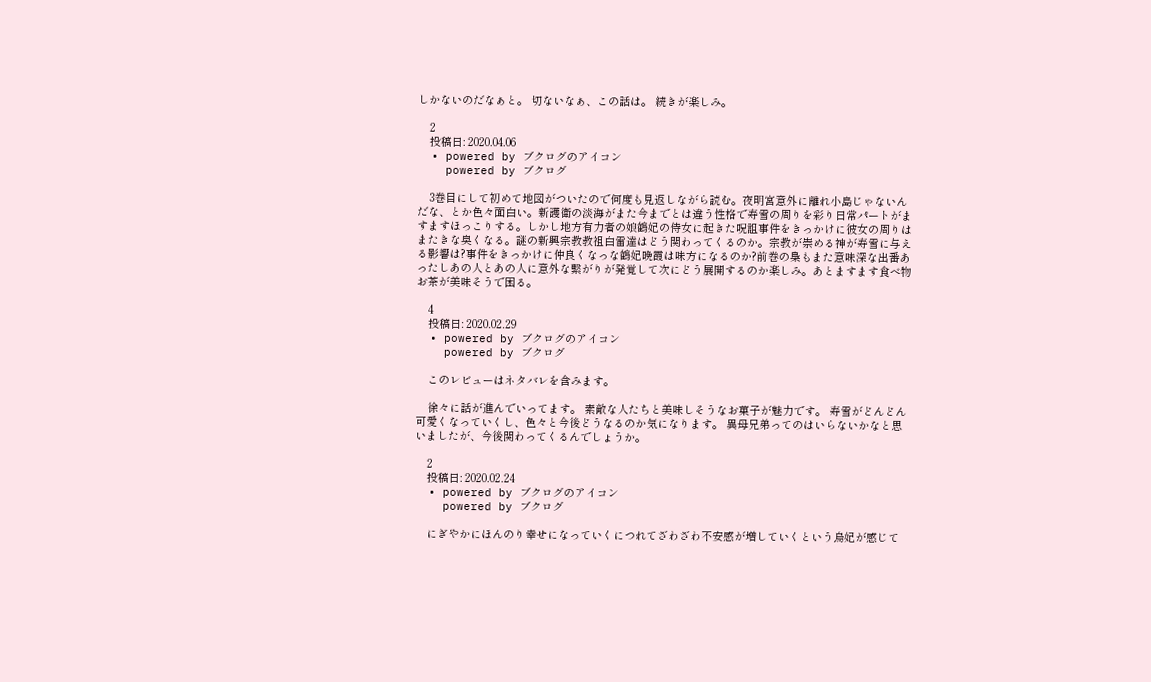しかないのだなぁと。 切ないなぁ、この話は。 続きが楽しみ。

    2
    投稿日: 2020.04.06
  • powered by ブクログのアイコン
    powered by ブクログ

    3巻目にして初めて地図がついたので何度も見返しながら読む。夜明宮意外に離れ小島じゃないんだな、とか色々面白い。新護衛の淡海がまた今までとは違う性格で寿雪の周りを彩り日常パートがますますほっこりする。しかし地方有力者の娘鶴妃の侍女に起きた呪詛事件をきっかけに彼女の周りはまたきな臭くなる。謎の新興宗教教祖白雷達はどう関わってくるのか。宗教が崇める神が寿雪に与える影響は?事件をきっかけに仲良くなっな鶴妃晩霞は味方になるのか?前巻の梟もまた意味深な出番あったしあの人とあの人に意外な繫がりが発覚して次にどう展開するのか楽しみ。あとますます食べ物お茶が美味そうで困る。

    4
    投稿日: 2020.02.29
  • powered by ブクログのアイコン
    powered by ブクログ

    このレビューはネタバレを含みます。

    徐々に話が進んでいってます。 素敵な人たちと美味しそうなお菓子が魅力です。 寿雪がどんどん可愛くなっていくし、色々と今後どうなるのか気になります。 異母兄弟ってのはいらないかなと思いましたが、今後関わってくるんでしょうか。

    2
    投稿日: 2020.02.24
  • powered by ブクログのアイコン
    powered by ブクログ

    にぎやかにほんのり幸せになっていくにつれてざわざわ不安感が増していくという烏妃が感じて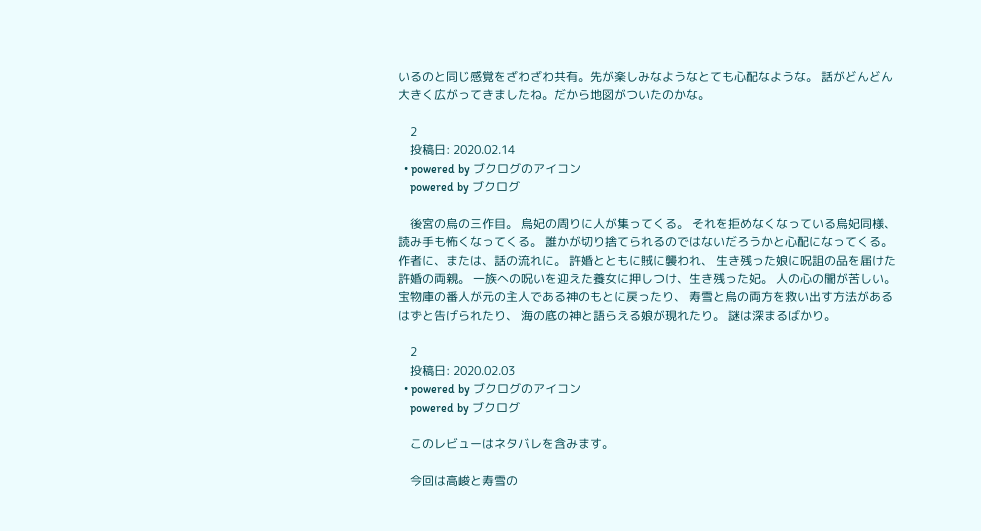いるのと同じ感覚をざわざわ共有。先が楽しみなようなとても心配なような。 話がどんどん大きく広がってきましたね。だから地図がついたのかな。

    2
    投稿日: 2020.02.14
  • powered by ブクログのアイコン
    powered by ブクログ

    後宮の烏の三作目。 烏妃の周りに人が集ってくる。 それを拒めなくなっている烏妃同様、 読み手も怖くなってくる。 誰かが切り捨てられるのではないだろうかと心配になってくる。 作者に、または、話の流れに。 許婚とともに賊に襲われ、 生き残った娘に呪詛の品を届けた許婚の両親。 一族への呪いを迎えた養女に押しつけ、生き残った妃。 人の心の闇が苦しい。 宝物庫の番人が元の主人である神のもとに戻ったり、 寿雪と烏の両方を救い出す方法があるはずと告げられたり、 海の底の神と語らえる娘が現れたり。 謎は深まるばかり。

    2
    投稿日: 2020.02.03
  • powered by ブクログのアイコン
    powered by ブクログ

    このレビューはネタバレを含みます。

    今回は高峻と寿雪の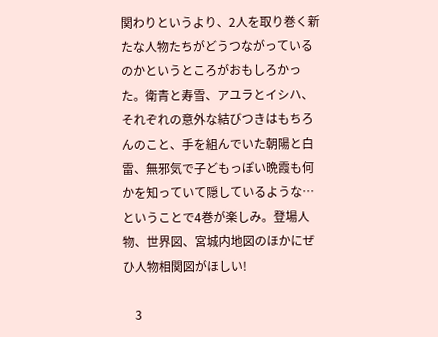関わりというより、2人を取り巻く新たな人物たちがどうつながっているのかというところがおもしろかった。衛青と寿雪、アユラとイシハ、それぞれの意外な結びつきはもちろんのこと、手を組んでいた朝陽と白雷、無邪気で子どもっぽい晩霞も何かを知っていて隠しているような… ということで4巻が楽しみ。登場人物、世界図、宮城内地図のほかにぜひ人物相関図がほしい!

    3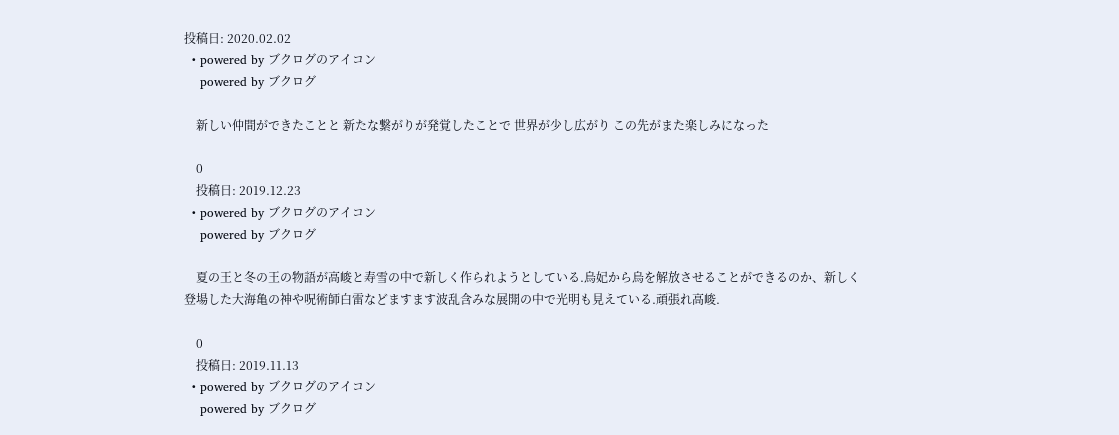投稿日: 2020.02.02
  • powered by ブクログのアイコン
    powered by ブクログ

    新しい仲間ができたことと 新たな繋がりが発覚したことで 世界が少し広がり この先がまた楽しみになった

    0
    投稿日: 2019.12.23
  • powered by ブクログのアイコン
    powered by ブクログ

    夏の王と冬の王の物語が高峻と寿雪の中で新しく作られようとしている.烏妃から烏を解放させることができるのか、新しく登場した大海亀の神や呪術師白雷などますます波乱含みな展開の中で光明も見えている.頑張れ高峻.

    0
    投稿日: 2019.11.13
  • powered by ブクログのアイコン
    powered by ブクログ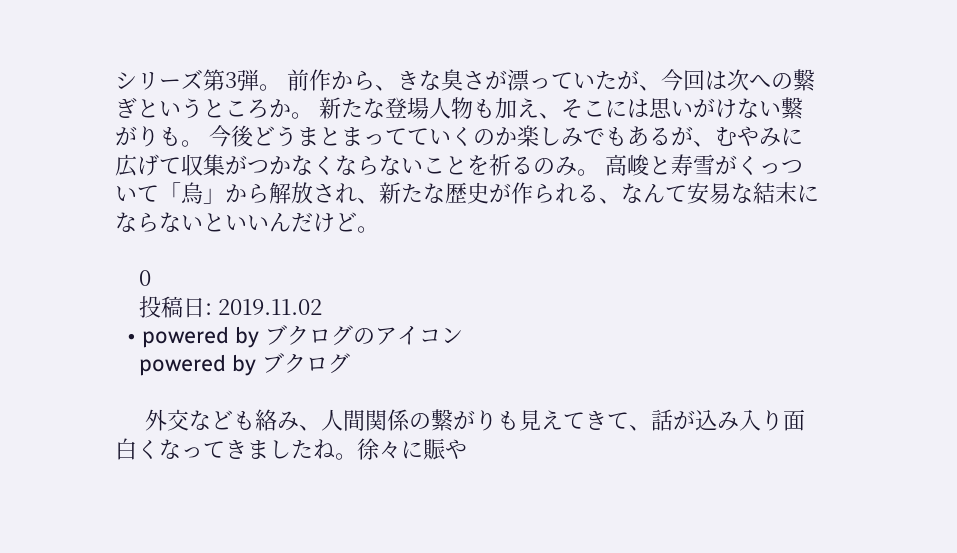シリーズ第3弾。 前作から、きな臭さが漂っていたが、今回は次への繋ぎというところか。 新たな登場人物も加え、そこには思いがけない繋がりも。 今後どうまとまってていくのか楽しみでもあるが、むやみに広げて収集がつかなくならないことを祈るのみ。 高峻と寿雪がくっついて「烏」から解放され、新たな歴史が作られる、なんて安易な結末にならないといいんだけど。

    0
    投稿日: 2019.11.02
  • powered by ブクログのアイコン
    powered by ブクログ

     外交なども絡み、人間関係の繋がりも見えてきて、話が込み入り面白くなってきましたね。徐々に賑や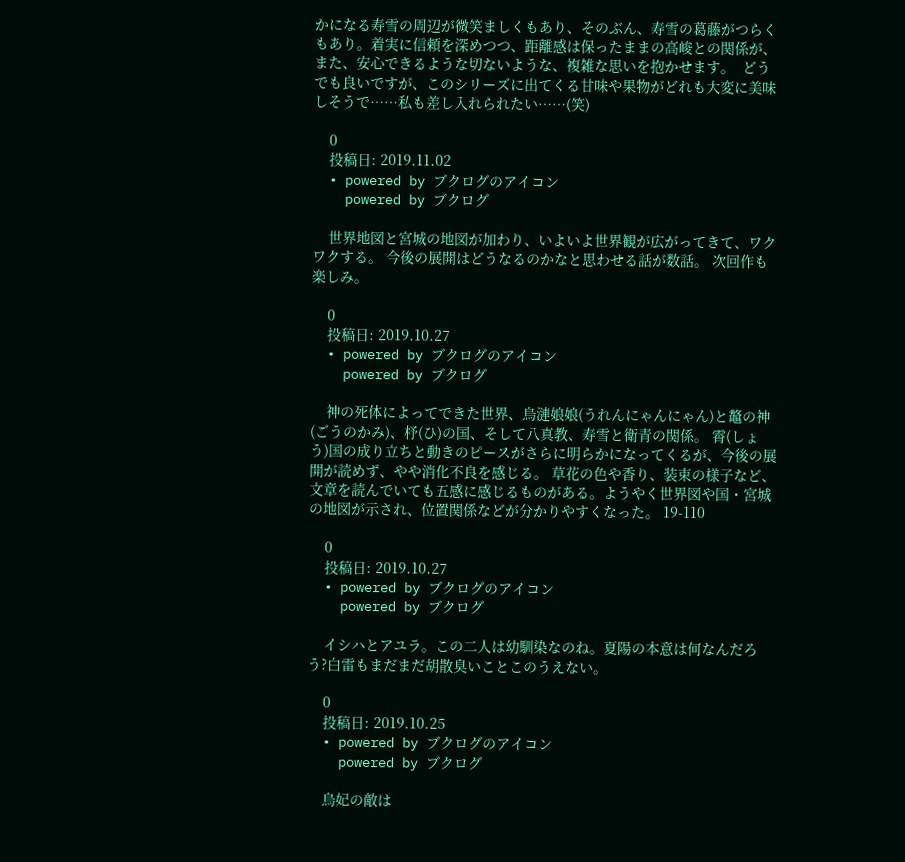かになる寿雪の周辺が微笑ましくもあり、そのぶん、寿雪の葛藤がつらくもあり。着実に信頼を深めつつ、距離感は保ったままの高峻との関係が、また、安心できるような切ないような、複雑な思いを抱かせます。  どうでも良いですが、このシリーズに出てくる甘味や果物がどれも大変に美味しそうで……私も差し入れられたい……(笑)

    0
    投稿日: 2019.11.02
  • powered by ブクログのアイコン
    powered by ブクログ

    世界地図と宮城の地図が加わり、いよいよ世界観が広がってきて、ワクワクする。 今後の展開はどうなるのかなと思わせる話が数話。 次回作も楽しみ。

    0
    投稿日: 2019.10.27
  • powered by ブクログのアイコン
    powered by ブクログ

    神の死体によってできた世界、烏漣娘娘(うれんにゃんにゃん)と鼇の神(ごうのかみ)、杼(ひ)の国、そして八真教、寿雪と衛青の関係。 霄(しょう)国の成り立ちと動きのピースがさらに明らかになってくるが、今後の展開が読めず、やや消化不良を感じる。 草花の色や香り、装束の様子など、文章を読んでいても五感に感じるものがある。ようやく世界図や国・宮城の地図が示され、位置関係などが分かりやすくなった。 19-110

    0
    投稿日: 2019.10.27
  • powered by ブクログのアイコン
    powered by ブクログ

    イシハとアユラ。この二人は幼馴染なのね。夏陽の本意は何なんだろう?白雷もまだまだ胡散臭いことこのうえない。

    0
    投稿日: 2019.10.25
  • powered by ブクログのアイコン
    powered by ブクログ

    烏妃の敵は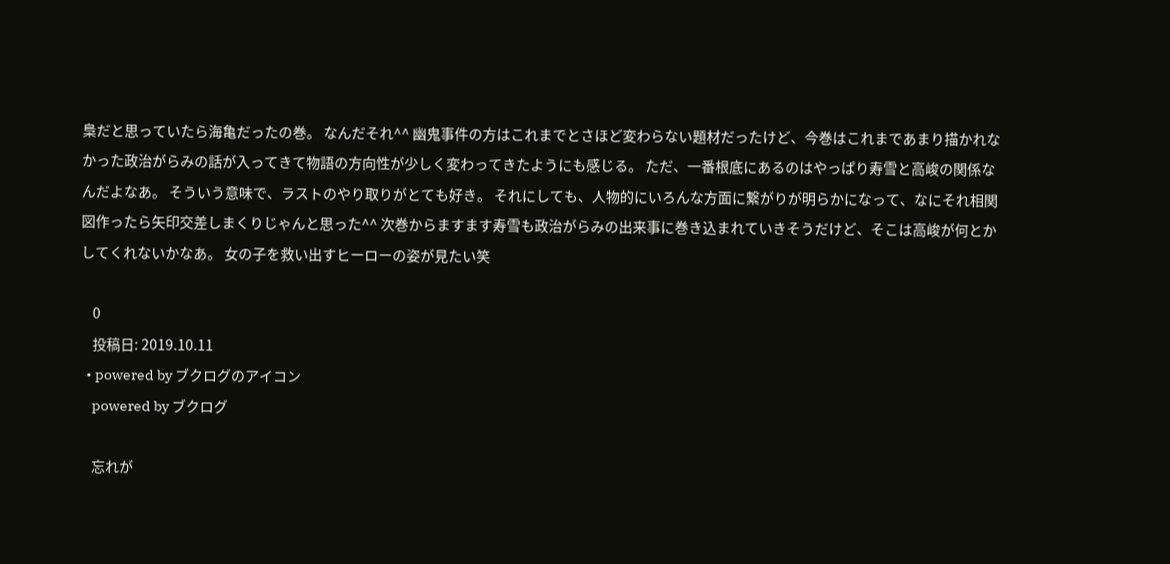梟だと思っていたら海亀だったの巻。 なんだそれ^^ 幽鬼事件の方はこれまでとさほど変わらない題材だったけど、今巻はこれまであまり描かれなかった政治がらみの話が入ってきて物語の方向性が少しく変わってきたようにも感じる。 ただ、一番根底にあるのはやっぱり寿雪と高峻の関係なんだよなあ。 そういう意味で、ラストのやり取りがとても好き。 それにしても、人物的にいろんな方面に繋がりが明らかになって、なにそれ相関図作ったら矢印交差しまくりじゃんと思った^^ 次巻からますます寿雪も政治がらみの出来事に巻き込まれていきそうだけど、そこは高峻が何とかしてくれないかなあ。 女の子を救い出すヒーローの姿が見たい笑

    0
    投稿日: 2019.10.11
  • powered by ブクログのアイコン
    powered by ブクログ

    忘れが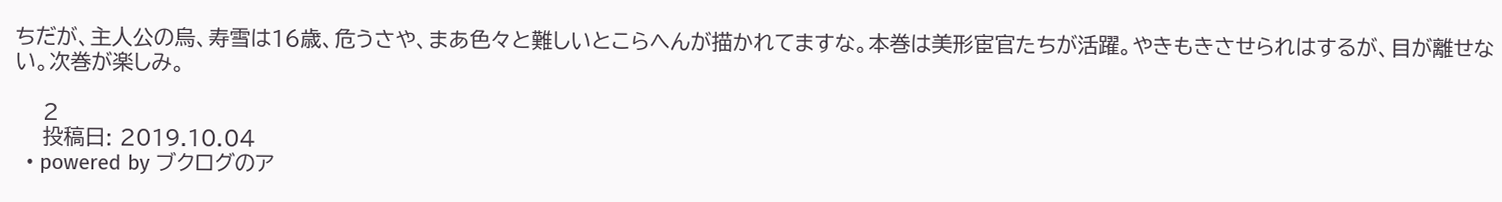ちだが、主人公の烏、寿雪は16歳、危うさや、まあ色々と難しいとこらへんが描かれてますな。本巻は美形宦官たちが活躍。やきもきさせられはするが、目が離せない。次巻が楽しみ。

    2
    投稿日: 2019.10.04
  • powered by ブクログのア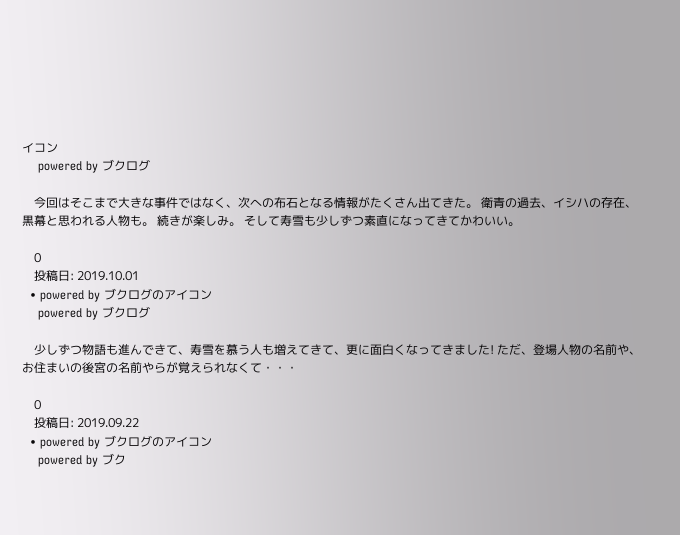イコン
    powered by ブクログ

    今回はそこまで大きな事件ではなく、次への布石となる情報がたくさん出てきた。 衛青の過去、イシハの存在、黒幕と思われる人物も。 続きが楽しみ。 そして寿雪も少しずつ素直になってきてかわいい。

    0
    投稿日: 2019.10.01
  • powered by ブクログのアイコン
    powered by ブクログ

    少しずつ物語も進んできて、寿雪を慕う人も増えてきて、更に面白くなってきました! ただ、登場人物の名前や、お住まいの後宮の名前やらが覚えられなくて・・・

    0
    投稿日: 2019.09.22
  • powered by ブクログのアイコン
    powered by ブク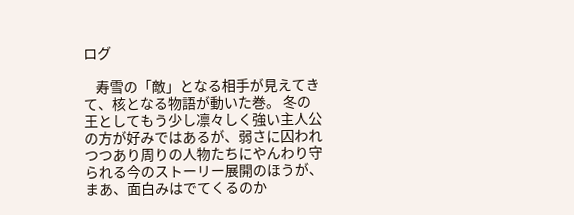ログ

    寿雪の「敵」となる相手が見えてきて、核となる物語が動いた巻。 冬の王としてもう少し凛々しく強い主人公の方が好みではあるが、弱さに囚われつつあり周りの人物たちにやんわり守られる今のストーリー展開のほうが、まあ、面白みはでてくるのか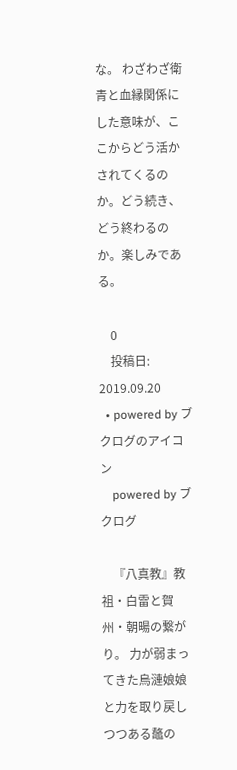な。 わざわざ衛青と血縁関係にした意味が、ここからどう活かされてくるのか。どう続き、どう終わるのか。楽しみである。

    0
    投稿日: 2019.09.20
  • powered by ブクログのアイコン
    powered by ブクログ

    『八真教』教祖・白雷と賀州・朝暘の繋がり。 力が弱まってきた烏漣娘娘と力を取り戻しつつある鼇の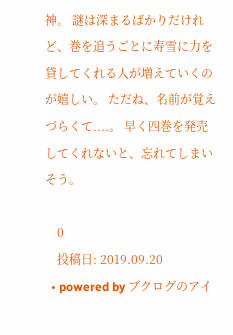神。 謎は深まるばかりだけれど、巻を追うごとに寿雪に力を貸してくれる人が増えていくのが嬉しい。 ただね、名前が覚えづらくて....。 早く四巻を発売してくれないと、忘れてしまいそう。

    0
    投稿日: 2019.09.20
  • powered by ブクログのアイ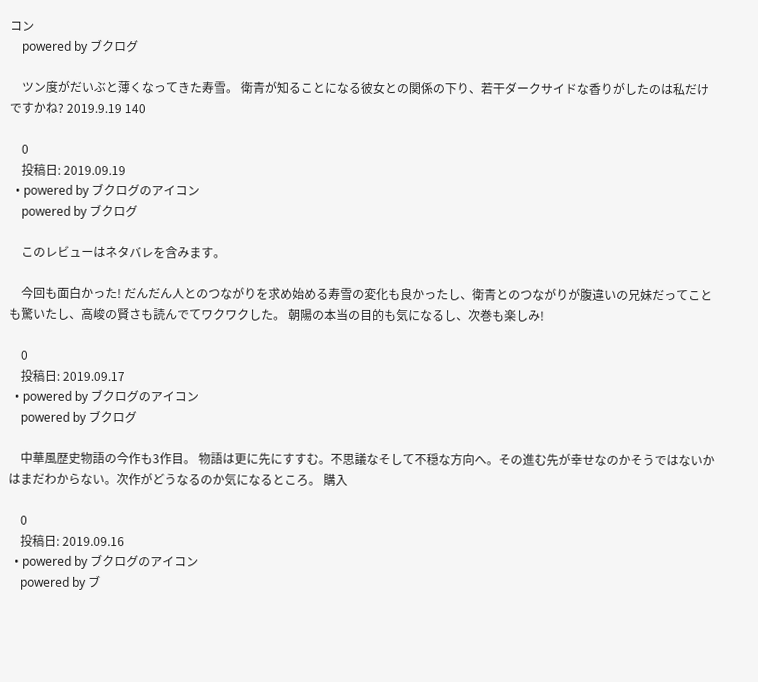コン
    powered by ブクログ

    ツン度がだいぶと薄くなってきた寿雪。 衛青が知ることになる彼女との関係の下り、若干ダークサイドな香りがしたのは私だけですかね? 2019.9.19 140

    0
    投稿日: 2019.09.19
  • powered by ブクログのアイコン
    powered by ブクログ

    このレビューはネタバレを含みます。

    今回も面白かった! だんだん人とのつながりを求め始める寿雪の変化も良かったし、衛青とのつながりが腹違いの兄妹だってことも驚いたし、高峻の賢さも読んでてワクワクした。 朝陽の本当の目的も気になるし、次巻も楽しみ!

    0
    投稿日: 2019.09.17
  • powered by ブクログのアイコン
    powered by ブクログ

    中華風歴史物語の今作も3作目。 物語は更に先にすすむ。不思議なそして不穏な方向へ。その進む先が幸せなのかそうではないかはまだわからない。次作がどうなるのか気になるところ。 購入

    0
    投稿日: 2019.09.16
  • powered by ブクログのアイコン
    powered by ブ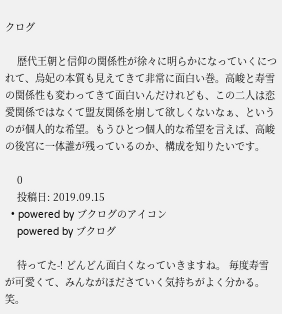クログ

    歴代王朝と信仰の関係性が徐々に明らかになっていくにつれて、烏妃の本質も見えてきて非常に面白い巻。高峻と寿雪の関係性も変わってきて面白いんだけれども、この二人は恋愛関係ではなくて盟友関係を崩して欲しくないなぁ、というのが個人的な希望。もうひとつ個人的な希望を言えば、高峻の後宮に一体誰が残っているのか、構成を知りたいです。

    0
    投稿日: 2019.09.15
  • powered by ブクログのアイコン
    powered by ブクログ

    待ってた-! どんどん面白くなっていきますね。 毎度寿雪が可愛くて、みんながほださていく気持ちがよく分かる。笑。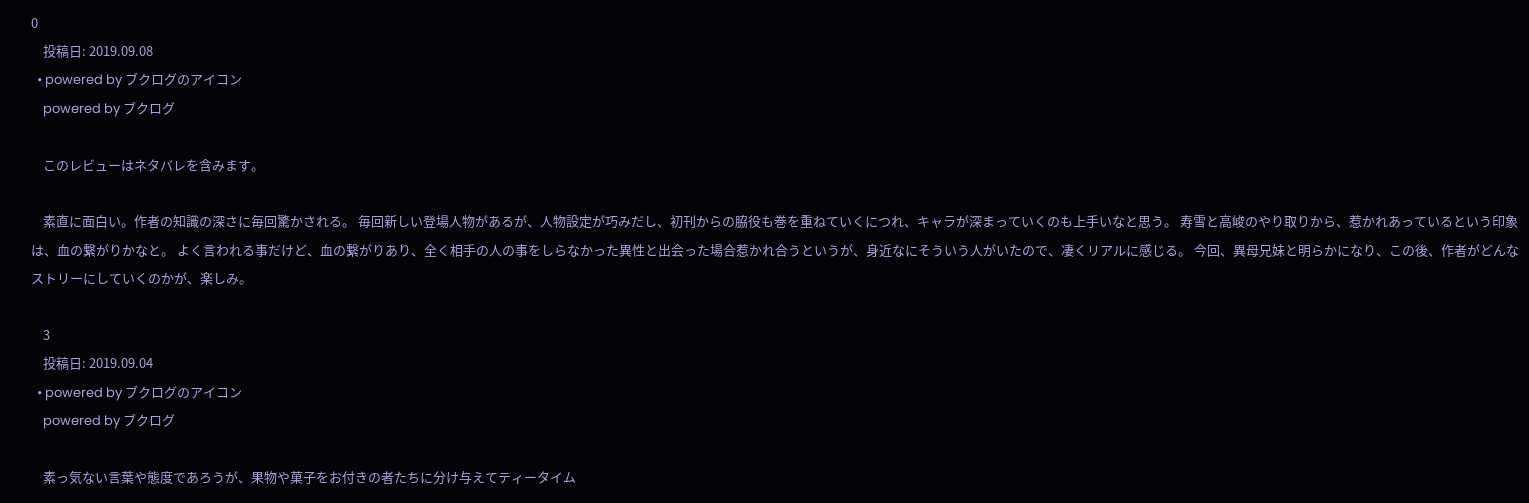0
    投稿日: 2019.09.08
  • powered by ブクログのアイコン
    powered by ブクログ

    このレビューはネタバレを含みます。

    素直に面白い。作者の知識の深さに毎回驚かされる。 毎回新しい登場人物があるが、人物設定が巧みだし、初刊からの脇役も巻を重ねていくにつれ、キャラが深まっていくのも上手いなと思う。 寿雪と高峻のやり取りから、惹かれあっているという印象は、血の繋がりかなと。 よく言われる事だけど、血の繋がりあり、全く相手の人の事をしらなかった異性と出会った場合惹かれ合うというが、身近なにそういう人がいたので、凄くリアルに感じる。 今回、異母兄妹と明らかになり、この後、作者がどんなストリーにしていくのかが、楽しみ。

    3
    投稿日: 2019.09.04
  • powered by ブクログのアイコン
    powered by ブクログ

    素っ気ない言葉や態度であろうが、果物や菓子をお付きの者たちに分け与えてティータイム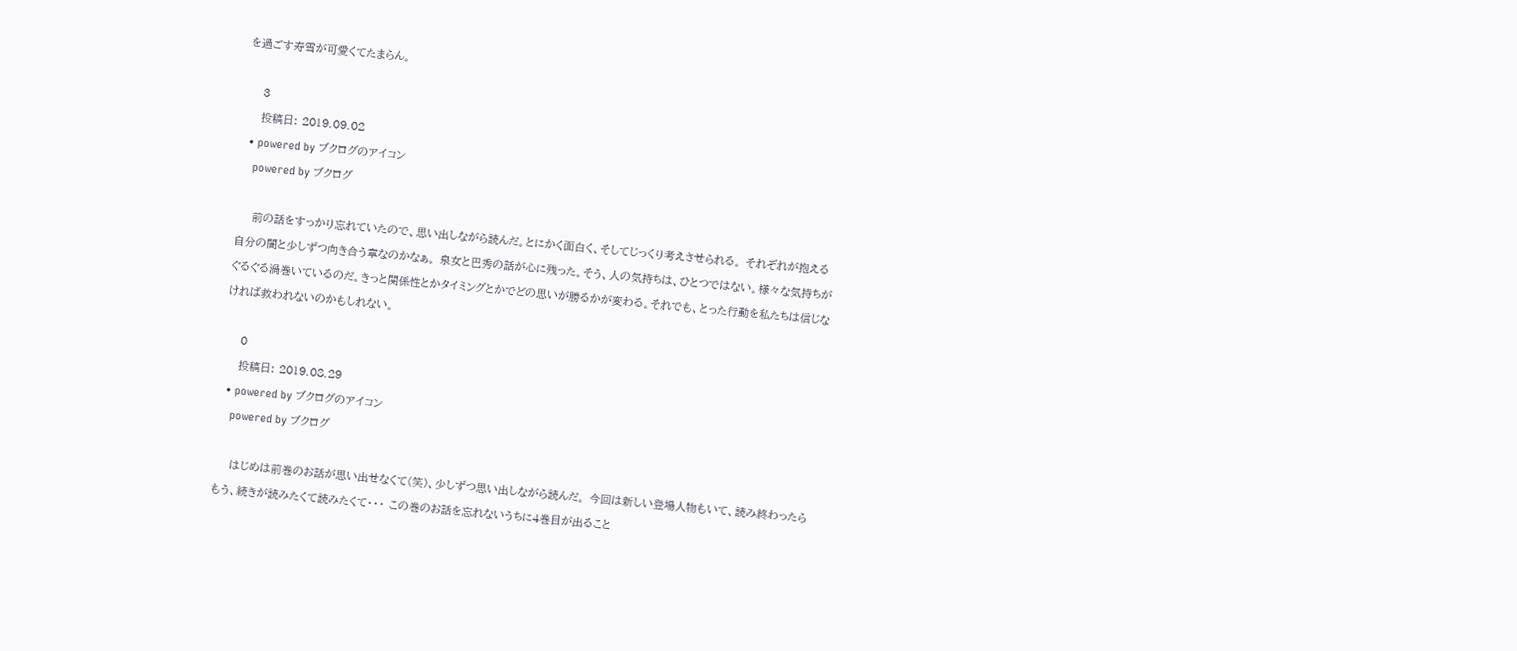を過ごす寿雪が可愛くてたまらん。

    3
    投稿日: 2019.09.02
  • powered by ブクログのアイコン
    powered by ブクログ

    前の話をすっかり忘れていたので、思い出しながら読んだ。とにかく面白く、そしてじっくり考えさせられる。 それぞれが抱える自分の闇と少しずつ向き合う章なのかなぁ。 泉女と巴秀の話が心に残った。そう、人の気持ちは、ひとつではない。様々な気持ちがぐるぐる渦巻いているのだ。きっと関係性とかタイミングとかでどの思いが勝るかが変わる。それでも、とった行動を私たちは信じなければ救われないのかもしれない。

    0
    投稿日: 2019.08.29
  • powered by ブクログのアイコン
    powered by ブクログ

    はじめは前巻のお話が思い出せなくて(笑)、少しずつ思い出しながら読んだ。 今回は新しい登場人物もいて、読み終わったらもう、続きが読みたくて読みたくて・・・ この巻のお話を忘れないうちに4巻目が出ること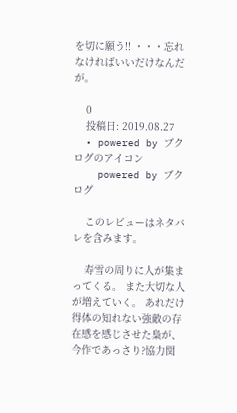を切に願う!! ・・・忘れなければいいだけなんだが。

    0
    投稿日: 2019.08.27
  • powered by ブクログのアイコン
    powered by ブクログ

    このレビューはネタバレを含みます。

    寿雪の周りに人が集まってくる。 また大切な人が増えていく。 あれだけ得体の知れない強敵の存在感を感じさせた梟が、今作であっさり?協力関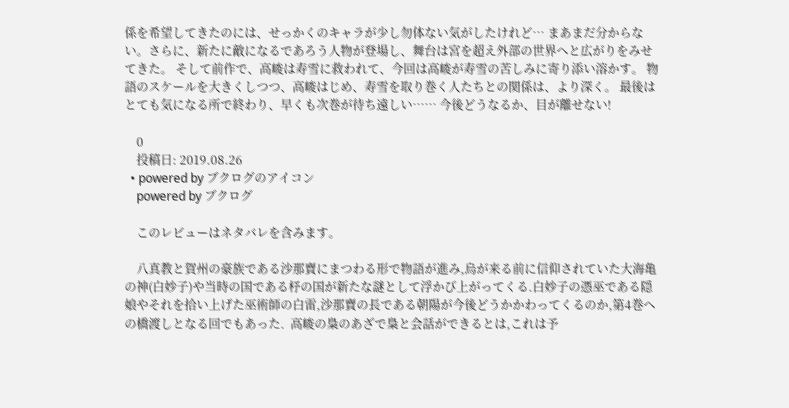係を希望してきたのには、せっかくのキャラが少し勿体ない気がしたけれど… まあまだ分からない。さらに、新たに敵になるであろう人物が登場し、舞台は宮を超え外部の世界へと広がりをみせてきた。 そして前作で、高峻は寿雪に救われて、今回は高峻が寿雪の苦しみに寄り添い溶かす。 物語のスケールを大きくしつつ、高峻はじめ、寿雪を取り巻く人たちとの関係は、より深く。 最後はとても気になる所で終わり、早くも次巻が待ち遠しい…… 今後どうなるか、目が離せない!

    0
    投稿日: 2019.08.26
  • powered by ブクログのアイコン
    powered by ブクログ

    このレビューはネタバレを含みます。

    八真教と賀州の豪族である沙那賣にまつわる形で物語が進み,烏が来る前に信仰されていた大海亀の神(白妙子)や当時の国である杼の国が新たな謎として浮かび上がってくる.白妙子の憑巫である隠娘やそれを拾い上げた巫術師の白雷,沙那賣の長である朝陽が今後どうかかわってくるのか,第4巻への橋渡しとなる回でもあった.  高峻の梟のあざで梟と会話ができるとは,これは予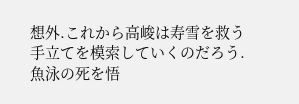想外.これから高峻は寿雪を救う手立てを模索していくのだろう.魚泳の死を悟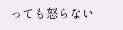っても怒らない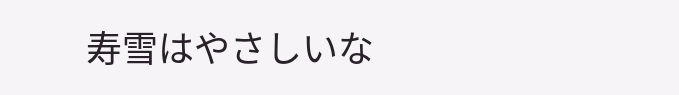寿雪はやさしいな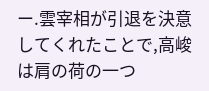ー.雲宰相が引退を決意してくれたことで,高峻は肩の荷の一つ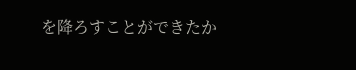を降ろすことができたか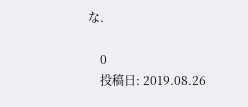な.

    0
    投稿日: 2019.08.26